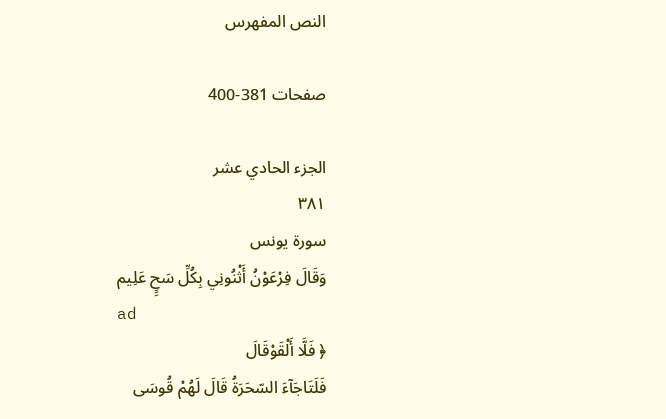النص المفهرس

صفحات 381-400

الجزء الحادي عشر
٣٨١
سورة يونس
وَقَالَ فِرْعَوْنُ أَثْنُونِي بِكُلِّ سَحٍِ عَلِيم
ad
﴿ فَلَّا أَلْقَوْقَالَ
فَلَتَاجَآءَ السّحَرَةُ قَالَ لَهُمْ قُوسَى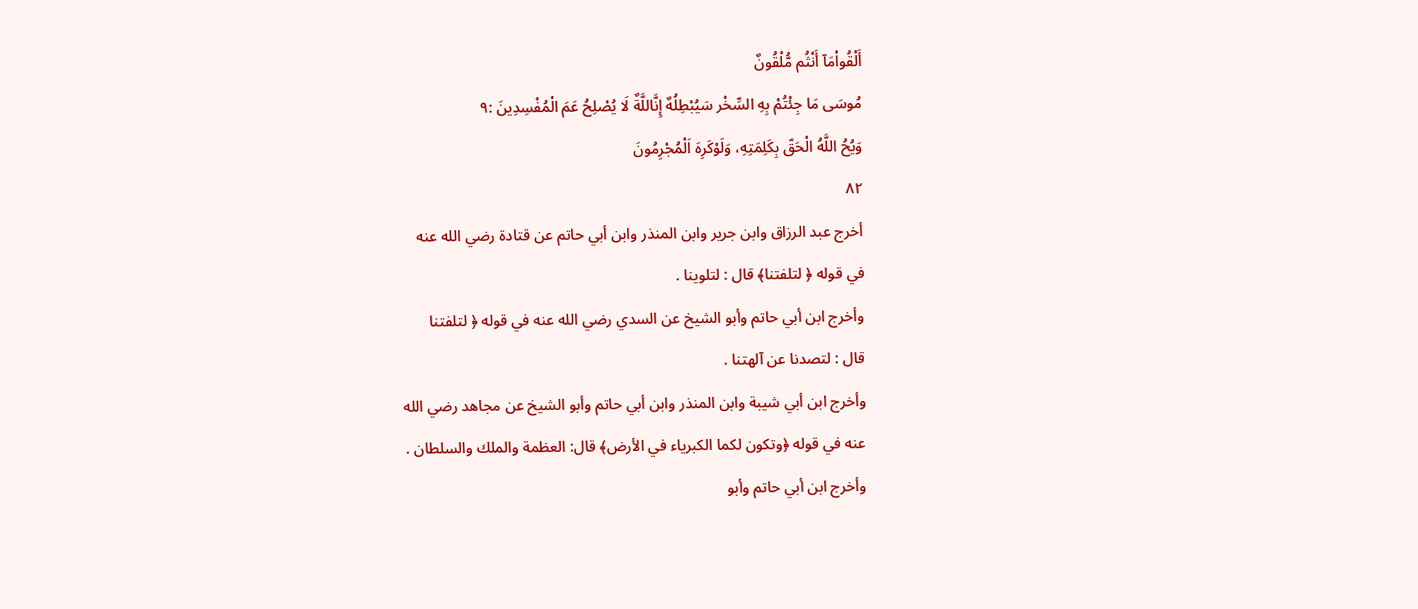أَلْقُواْمَآ أَنْثُم مُّلْقُونٌ
مُوسَى مَا جِئْتُمْ بِهِ السِّخْر سَيُبْطِلُهٌ إِنَّاللَّةٌ لَا يُصْلِحُ عَمَ الْمُفْسِدِينَ :٩
وَيُحُ اللَّهُ الْحَقّ بِكَلِمَتِهِ، وَلَوْكَرِهَ اَلْمُجْرِمُونَ
٨٢
أخرج عبد الرزاق وابن جرير وابن المنذر وابن أبي حاتم عن قتادة رضي الله عنه
في قوله ﴿ لتلفتنا﴾ قال : لتلوينا .
وأخرج ابن أبي حاتم وأبو الشيخ عن السدي رضي الله عنه في قوله ﴿ لتلفتنا
قال : لتصدنا عن آلهتنا .
وأخرج ابن أبي شيبة وابن المنذر وابن أبي حاتم وأبو الشيخ عن مجاهد رضي الله
عنه في قوله ﴿وتكون لكما الكبرياء في الأرض﴾ قال: العظمة والملك والسلطان .
وأخرج ابن أبي حاتم وأبو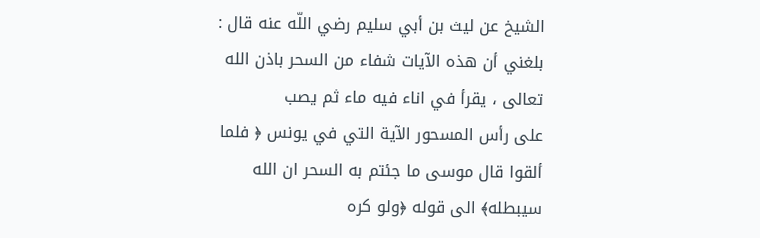الشيخ عن ليث بن أبي سليم رضي اللّه عنه قال :
بلغني أن هذه الآيات شفاء من السحر باذن الله تعالى ، يقرأ في اناء فيه ماء ثم يصب
على رأس المسحور الآية التي في يونس ﴿ فلما ألقوا قال موسى ما جئتم به السحر ان الله
سيبطله﴾ الى قوله ﴿ولو كره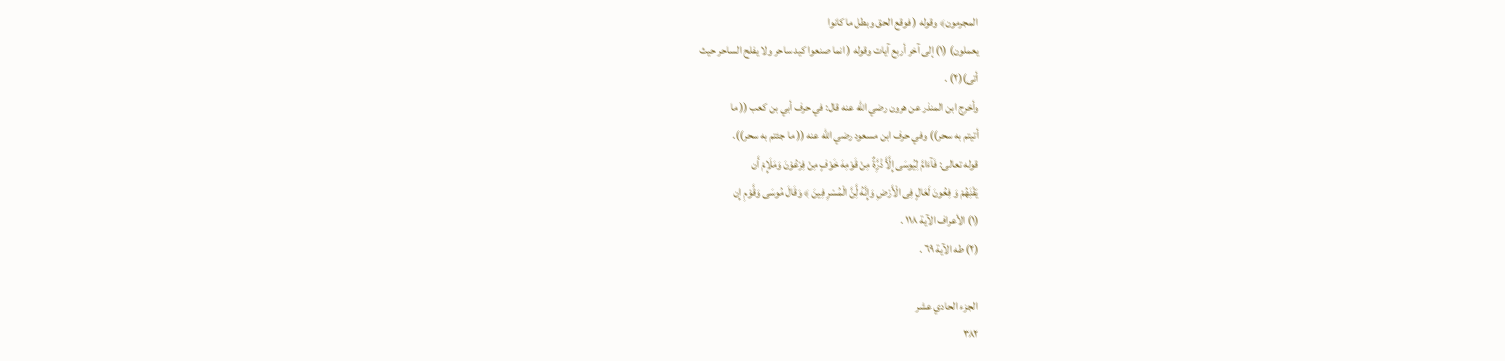المجرمون﴾ وقوله ( فوقع الحق وبطل ما كانوا
يعملون) (١) إلى آخر أربع آيات وقوله ( انما صنعوا كيد ساحر ولا يفلح الساحر حيث
أتى)(٢) .
وأخرج ابن المنذر عن هرون رضي الله عنه قال: في حرف أبي بن كعب (( ما
أتيتم به سحر)) وفي حرف ابن مسعود رضي الله عنه (( ما جئتم به سحر)).
قوله تعالى: فَآءَامَّ لِيُوسَى إِلَّأَ ذْرَِّةٌ مِنْ قَوْمِهَ خَوْفٍ مِنْ فِرْعُوْنَ وَمَلَإِمْ أَن
يَقْنَِهُمْ وَ فِعُونَ لَعَالٍ فِى الْأَرْضِ وَإِنَّهُ لَِّنَّ الْمُسْرِ فِينَ ﴾ وَقَالَ مُوسَى وَقَّوْمِ إِن
(١) الأعراف الآية ١١٨ .
(٢) طه الآية ٦٩ .

الجزء الحادي عشر
٣٨٢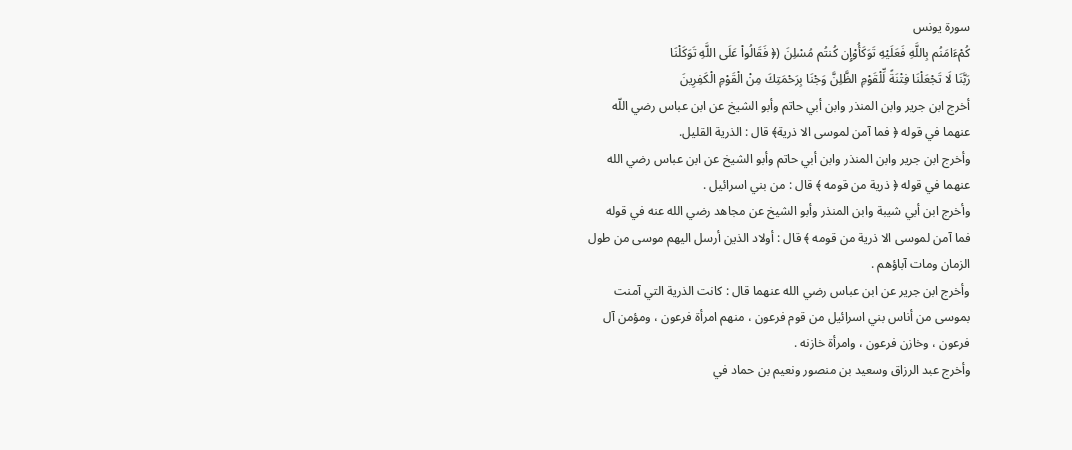سورة يونس
كُمْءَامَنُم بِاللَّهِ فَعَلَيْهِ تَوَكَأُوْإِن كُنتُم مُسْلِنَ (﴿ فَقَالُواْ عَلَى اللَّهِ تَوَكَلْنَا
رَبَّنَا لَا تَجْعَلْنَا فِتْنَةً لِّلْقَوْمِ الظَّلِنَّ وَجْنَا بِرَحْمَتِكَ مِنْ الْقَوْمِ الْكَفِرِينَ
أخرج ابن جرير وابن المنذر وابن أبي حاتم وأبو الشيخ عن ابن عباس رضي اللّه
عنهما في قوله ﴿ فما آمن لموسى الا ذرية﴾ قال : الذرية القليل.
وأخرج ابن جرير وابن المنذر وابن أبي حاتم وأبو الشيخ عن ابن عباس رضي الله
عنهما في قوله ﴿ ذرية من قومه ﴾ قال : من بني اسرائيل .
وأخرج ابن أبي شيبة وابن المنذر وأبو الشيخ عن مجاهد رضي الله عنه في قوله
فما آمن لموسى الا ذرية من قومه ﴾ قال : أولاد الذين أرسل اليهم موسى من طول
الزمان ومات آباؤهم .
وأخرج ابن جرير عن ابن عباس رضي الله عنهما قال : كانت الذرية التي آمنت
بموسى من أناس بني اسرائيل من قوم فرعون ، منهم امرأة فرعون ، ومؤمن آل
فرعون ، وخازن فرعون ، وامرأة خازنه .
وأخرج عبد الرزاق وسعيد بن منصور ونعيم بن حماد في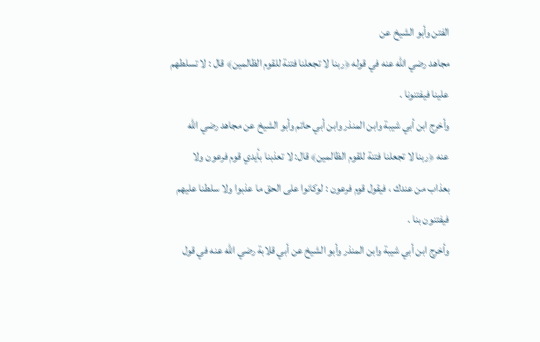الفتن وأبو الشيخ عن
مجاهد رضي الله عنه في قوله ﴿ربنا لا تجعلنا فتنة للقوم الظالمين﴾ قال : لا تسلطهم
علينا فيفتنونا .
وأخرج ابن أبي شيبة وابن المنذر وابن أبي حاتم وأبو الشيخ عن مجاهد رضي الله
عنه ﴿ربنا لا تجعلنا فتنة للقوم الظالمين﴾ قال: لا تعذبنا بأيدي قوم فرعون ولا
بعذاب من عندك ، فيقول قوم فرعون : لوكانوا على الحق ما عذبوا ولا سلطنا عليهم
فيفتنون بنا .
وأخرج ابن أبي شيبة وابن المنذر وأبو الشيخ عن أبي قلابة رضي الله عنه في قول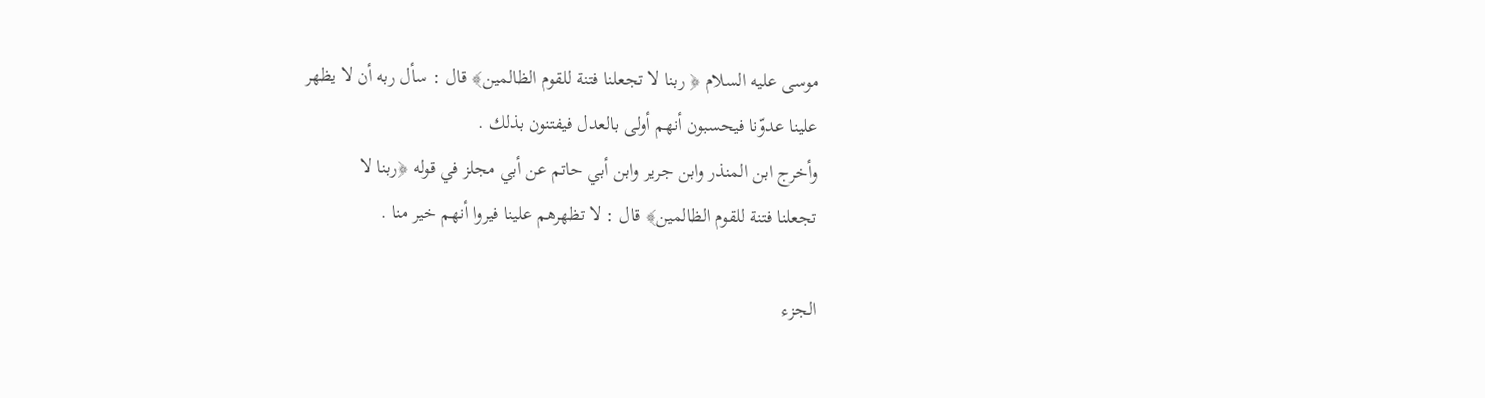موسى عليه السلام ﴿ ربنا لا تجعلنا فتنة للقوم الظالمين﴾ قال : سأل ربه أن لا يظهر
علينا عدوّنا فيحسبون أنهم أولى بالعدل فيفتنون بذلك .
وأخرج ابن المنذر وابن جرير وابن أبي حاتم عن أبي مجلز في قوله ﴿ربنا لا
تجعلنا فتنة للقوم الظالمين﴾ قال : لا تظهرهم علينا فيروا أنهم خير منا .

الجزء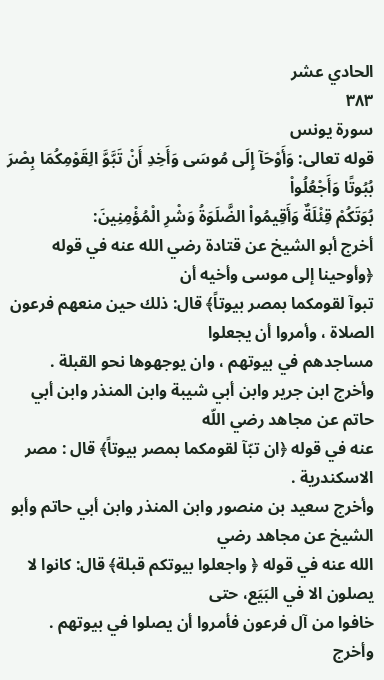الحادي عشر
٣٨٣
سورة يونس
قوله تعالى: وَأَوْحَآ إِلَى مُوسَى وَأَخِدِ أَنْ تَبَّوَّ الِقَوْمِكُمَا بِصْرَ بُبُوتًا وَأَجْعُلُواْ
بُوَتَكُمْ قِئْلَةٌ وَأَقِيمُواْ الضَّلَوَةُ وَشْرِ الْمُؤْمِنِينَ:
أخرج أبو الشيخ عن قتادة رضي الله عنه في قوله ﴿وأوحينا إلى موسى وأخيه أن
تبوآ لقومكما بمصر بيوتاً﴾ قال: ذلك حين منعهم فرعون الصلاة ، وأمروا أن يجعلوا
مساجدهم في بيوتهم ، وان يوجهوها نحو القبلة .
وأخرج ابن جرير وابن أبي شيبة وابن المنذر وابن أبي حاتم عن مجاهد رضي اللّه
عنه في قوله ﴿ان تبّآ لقومكما بمصر بيوتاً﴾ قال : مصر الاسكندرية .
وأخرج سعيد بن منصور وابن المنذر وابن أبي حاتم وأبو الشيخ عن مجاهد رضي
الله عنه في قوله ﴿ واجعلوا بيوتكم قبلة﴾ قال: كانوا لا يصلون الا في البَيَع، حتى
خافوا من آل فرعون فأمروا أن يصلوا في بيوتهم .
وأخرج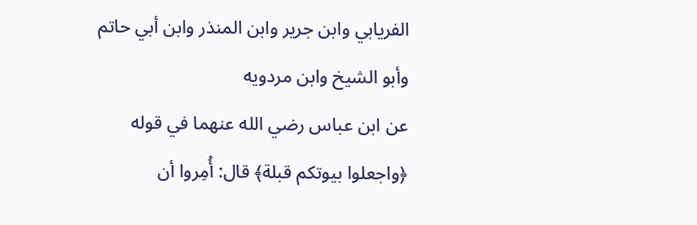الفريابي وابن جرير وابن المنذر وابن أبي حاتم وأبو الشيخ وابن مردويه
عن ابن عباس رضي الله عنهما في قوله ﴿واجعلوا بيوتكم قبلة﴾ قال: أُمِروا أن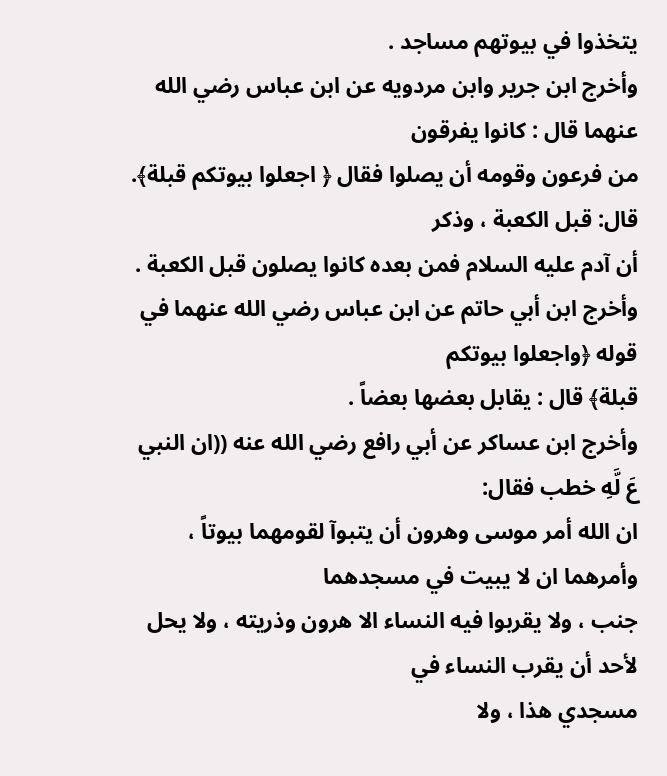يتخذوا في بيوتهم مساجد .
وأخرج ابن جرير وابن مردويه عن ابن عباس رضي الله عنهما قال : كانوا يفرقون
من فرعون وقومه أن يصلوا فقال ﴿ اجعلوا بيوتكم قبلة﴾. قال: قبل الكعبة ، وذكر
أن آدم عليه السلام فمن بعده كانوا يصلون قبل الكعبة .
وأخرج ابن أبي حاتم عن ابن عباس رضي الله عنهما في قوله ﴿واجعلوا بيوتكم
قبلة﴾ قال : يقابل بعضها بعضاً .
وأخرج ابن عساكر عن أبي رافع رضي الله عنه ((ان النبي عَ لَّهِ خطب فقال:
ان الله أمر موسى وهرون أن يتبوآ لقومهما بيوتاً ، وأمرهما ان لا يبيت في مسجدهما
جنب ، ولا يقربوا فيه النساء الا هرون وذريته ، ولا يحل لأحد أن يقرب النساء في
مسجدي هذا ، ولا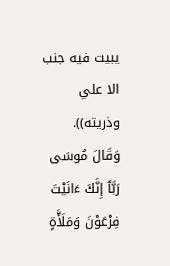يبيت فيه جنب الا علي وذريته)).
وَقَالَ مُوسَى رَبَّآَ إِنَّكَ ءَانَيْتَ فِرْعَوْنَ وَمَلَأَّةٍ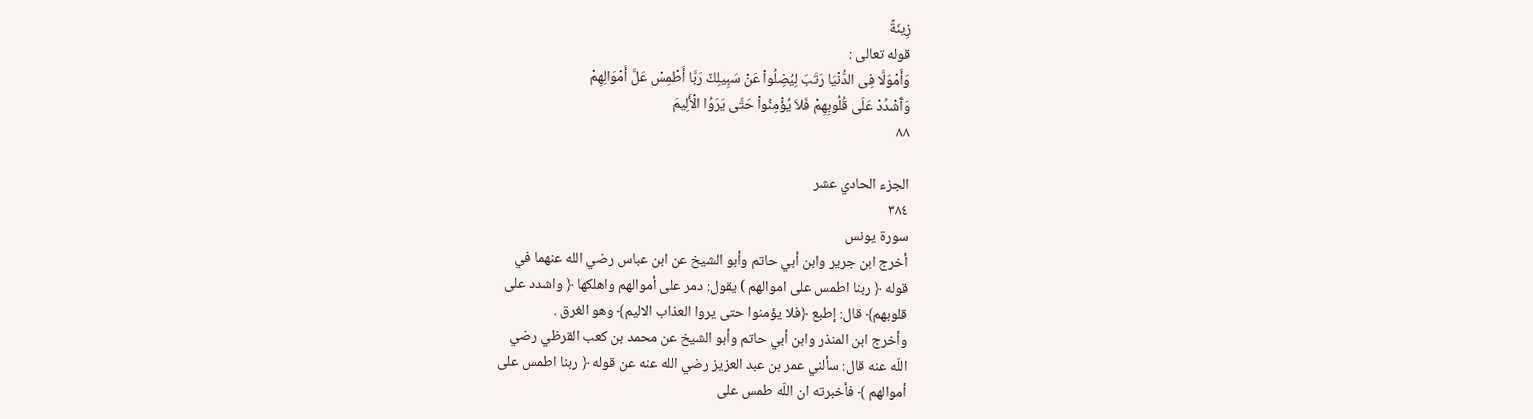زِينَةً
قوله تعالى :
وَأَمْوَلَّا فِى الدُّنْيَا رَتَبَ لِيُضِلُواْ عَنْ سَبِيلِكٌ رَبَّا أَطْمِسْ عَلَّ أَمْوَالِهِمْ
وَآَشْدُدْ عَلَى قُلُوبِهِمْ فَلاَ يُؤْمِنُواْ حَتَّى يَرَوُا الْأَلِيمَ
٨٨

الجزء الحادي عشر
٣٨٤
سورة يونس
أخرج ابن جرير وابن أبي حاتم وأبو الشيخ عن ابن عباس رضي الله عنهما في
قوله ﴿ ربنا اطمس على اموالهم ) يقول: دمر على أموالهم واهلكها ﴿ واشدد على
قلوبهم﴾ قال: إطبع ﴿فلا يؤمنوا حتى يروا العذاب الاليم﴾ وهو الغرق .
وأخرج ابن المنذر وابن أبي حاتم وأبو الشيخ عن محمد بن كعب القرظي رضي
اللّه عنه قال: سألني عمر بن عبد العزيز رضي الله عنه عن قوله ﴿ ربنا اطمس على
أموالهم ﴾ فأخبرته ان اللّه طمس على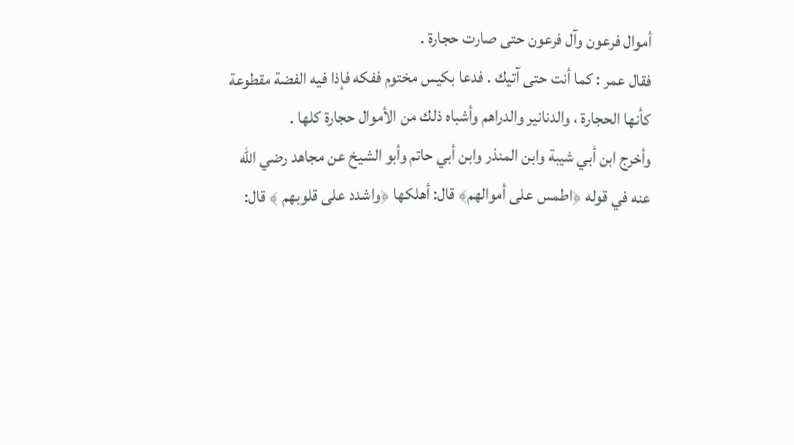أموال فرعون وآل فرعون حتى صارت حجارة .
فقال عمر : كما أنت حتى آتيك . فدعا بكيس مختوم ففكه فإذا فيه الفضة مقطوعة
كأنها الحجارة ، والدنانير والدراهم وأشباه ذلك من الأموال حجارة كلها .
وأخرج ابن أبي شيبة وابن المنذر وابن أبي حاتم وأبو الشيخ عن مجاهد رضي الله
عنه في قوله ﴿اطمس على أموالهم﴾ قال: أهلكها ﴿واشدد على قلوبهم ﴾ قال: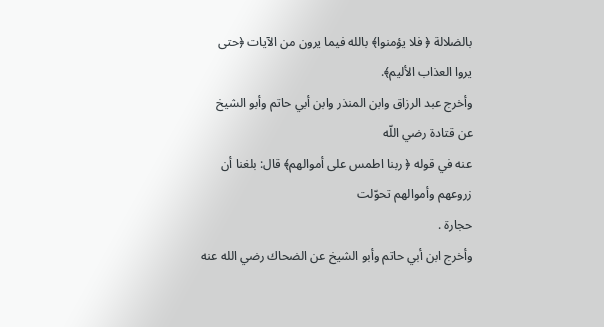بالضلالة ﴿ فلا يؤمنوا﴾ بالله فيما يرون من الآيات ﴿حتى يروا العذاب الأليم﴾.
وأخرج عبد الرزاق وابن المنذر وابن أبي حاتم وأبو الشيخ عن قتادة رضي اللّه
عنه في قوله ﴿ ربنا اطمس على أموالهم﴾ قال: بلغنا أن زروعهم وأموالهم تحوّلت
حجارة .
وأخرج ابن أبي حاتم وأبو الشيخ عن الضحاك رضي الله عنه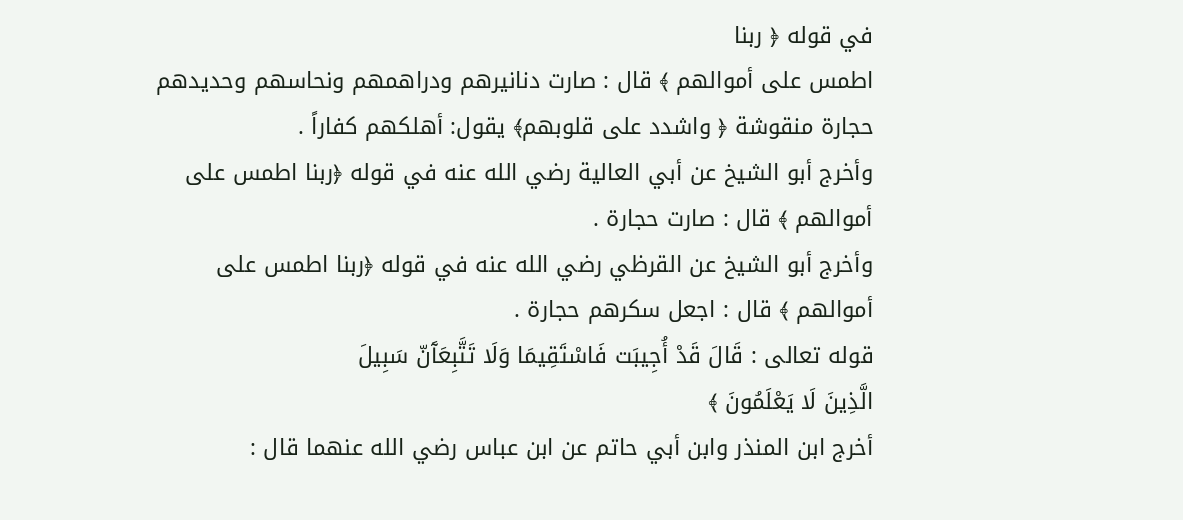في قوله ﴿ ربنا
اطمس على أموالهم ﴾ قال : صارت دنانيرهم ودراهمهم ونحاسهم وحديدهم
حجارة منقوشة ﴿ واشدد على قلوبهم﴾ يقول: أهلكهم كفاراً .
وأخرج أبو الشيخ عن أبي العالية رضي الله عنه في قوله ﴿ربنا اطمس على
أموالهم ﴾ قال : صارت حجارة .
وأخرج أبو الشيخ عن القرظي رضي الله عنه في قوله ﴿ربنا اطمس على
أموالهم ﴾ قال : اجعل سكرهم حجارة .
قوله تعالى : قَالَ قَدْ أُجِيبَت فَاسْتَقِيمَا وَلَا تَتَّبِعَآَنّ سَبِيلَ
الَّذِينَ لَا يَعْلَمُونَ ﴾
أخرج ابن المنذر وابن أبي حاتم عن ابن عباس رضي الله عنهما قال :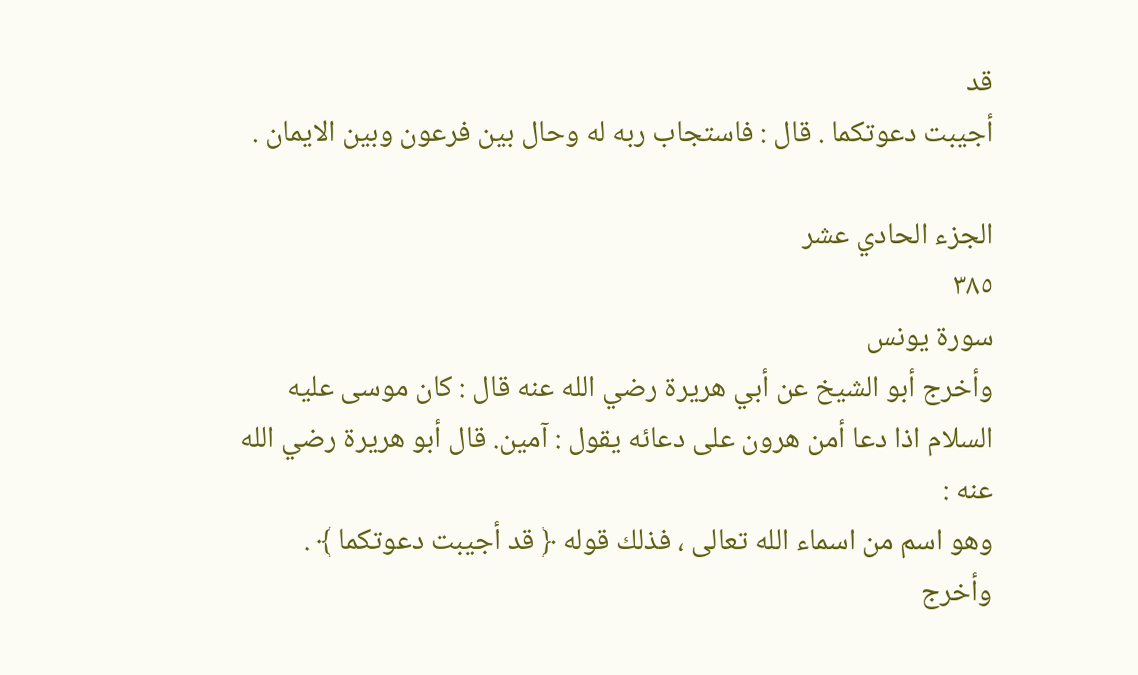قد
أجيبت دعوتكما . قال : فاستجاب ربه له وحال بين فرعون وبين الايمان .

الجزء الحادي عشر
٣٨٥
سورة يونس
وأخرج أبو الشيخ عن أبي هريرة رضي الله عنه قال : كان موسى عليه
السلام اذا دعا أمن هرون على دعائه يقول : آمين. قال أبو هريرة رضي الله عنه :
وهو اسم من اسماء الله تعالى ، فذلك قوله ﴿ قد أجيبت دعوتكما ﴾ .
وأخرج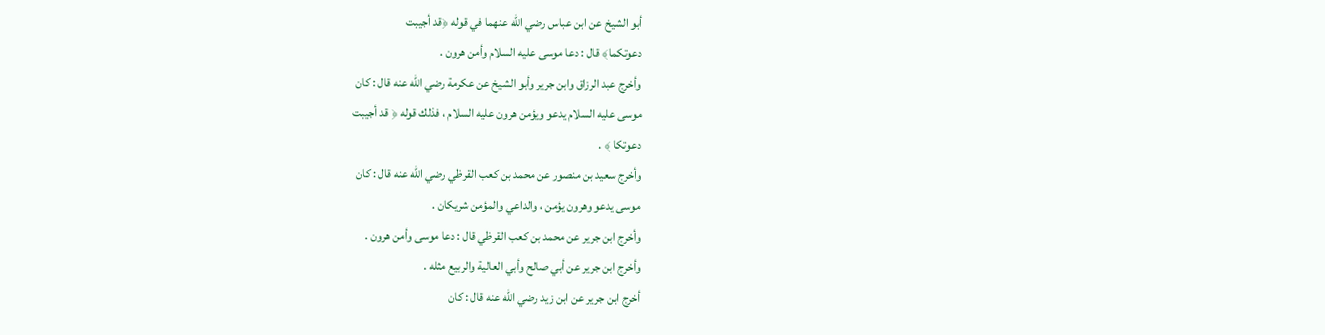أبو الشيخ عن ابن عباس رضي الله عنهما في قوله ﴿قد أجيبت
دعوتكما﴾ قال : دعا موسى عليه السلام وأمن هرون .
وأخرج عبد الرزاق وابن جرير وأبو الشيخ عن عكرمة رضي اللّه عنه قال : كان
موسى عليه السلام يدعو ويؤمن هرون عليه السلام ، فذلك قوله ﴿ قد أجيبت
دعوتکا ﴾ .
وأخرج سعيد بن منصور عن محمد بن كعب القرظي رضي الله عنه قال : كان
موسى يدعو وهرون يؤمن ، والداعي والمؤمن شريكان .
وأخرج ابن جرير عن محمد بن كعب القرظي قال : دعا موسى وأمن هرون .
وأخرج ابن جرير عن أبي صالح وأبي العالية والربيع مثله .
أخرج ابن جرير عن ابن زيد رضي الله عنه قال : كان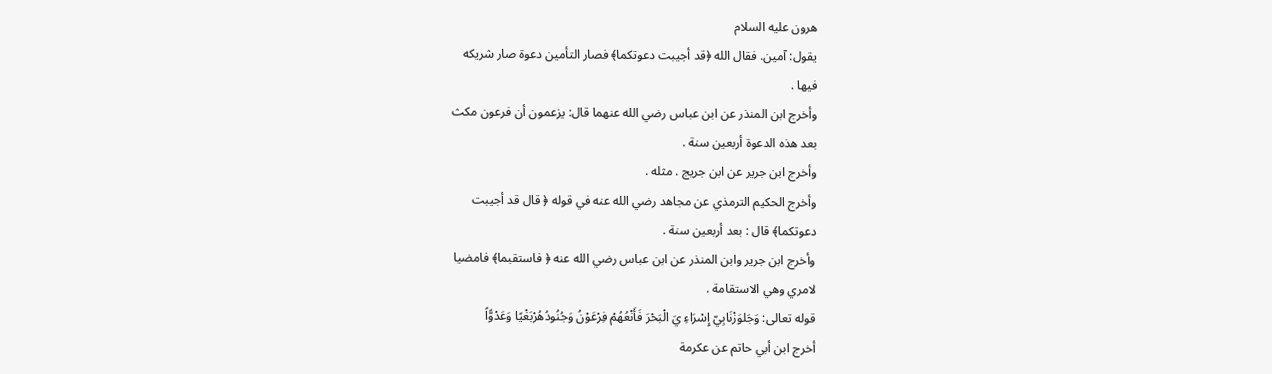هرون عليه السلام
يقول: آمين. فقال الله ﴿قد أجيبت دعوتكما﴾ فصار التأمين دعوة صار شريكه
فيها .
وأخرج ابن المنذر عن ابن عباس رضي الله عنهما قال: يزعمون أن فرعون مكث
بعد هذه الدعوة أربعين سنة .
وأخرج ابن جرير عن ابن جريج . مثله .
وأخرج الحكيم الترمذي عن مجاهد رضي الله عنه في قوله ﴿ قال قد أجيبت
دعوتكما﴾ قال : بعد أربعين سنة .
وأخرج ابن جرير وابن المنذر عن ابن عباس رضي الله عنه ﴿ فاستقبما﴾ فامضيا
لامري وهي الاستقامة .
قوله تعالى: وَجَلوَزْنَابِيّ إِسْرَاءِ يَ الْبَحْرَ فَأَنْعُهُمْ فِرْعَوْنُ وَجُنُودُهُرْبَغْيًا وَعَدْوًّاً
أخرج ابن أبي حاتم عن عكرمة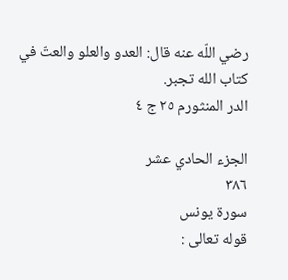رضي اللّه عنه قال: العدو والعلو والعتّ في
كتاب الله تجبر.
الدر المنثورم ٢٥ ج ٤

الجزء الحادي عشر
٣٨٦
سورة يونس
قوله تعالى :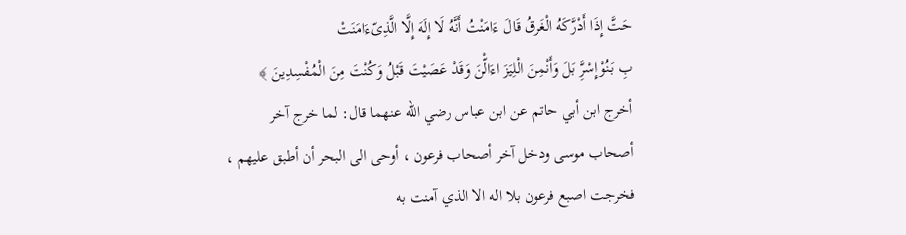حَتَّ إِذَا أَدْرَّكَهُ الْغَرقُ قَالَ ءَامَنْتُ أَنَّهُ لَا إِلَهَ إِلَّا الَّذِىّءَامَنَتْ
بِ بَنُوْإِسْرَِّ بَلَ وَأَنْمِنَ الْلِيَزَ اءَالّْنَ وَقَدْ عَصَيْتَ قَبْلُ وَكُنْتَ مِنَ الْمُفْسِدِينَ ﴾
أخرج ابن أبي حاتم عن ابن عباس رضي الله عنهما قال: لما خرج آخر
أصحاب موسى ودخل آخر أصحاب فرعون ، أوحى الى البحر أن أطبق عليهم ،
فخرجت اصبع فرعون بلا اله الا الذي آمنت به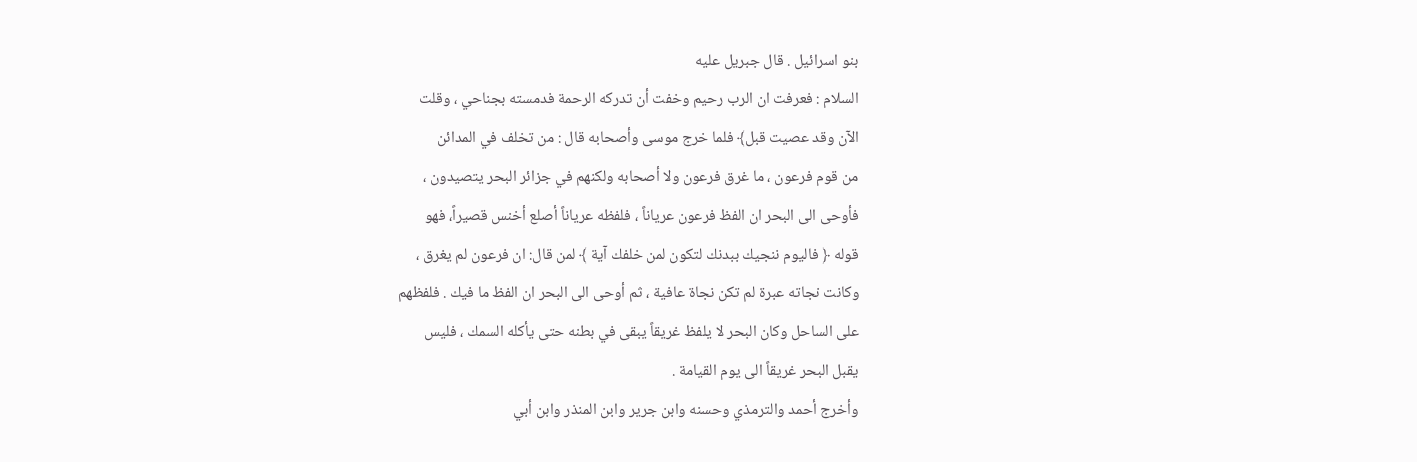بنو اسرائيل . قال جبريل عليه
السلام : فعرفت ان الرب رحيم وخفت أن تدركه الرحمة فدمسته بجناحي ، وقلت
الآن وقد عصيت قبل﴾ فلما خرج موسى وأصحابه قال : من تخلف في المدائن
من قوم فرعون ، ما غرق فرعون ولا أصحابه ولكنهم في جزائر البحر يتصيدون ،
فأوحى الى البحر ان الفظ فرعون عرياناً ، فلفظه عرياناً أصلع أخنس قصيراً، فهو
قوله ﴿ فاليوم ننجيك ببدنك لتكون لمن خلفك آية ﴾ لمن قال: ان فرعون لم يغرق ،
وكانت نجاته عبرة لم تكن نجاة عافية ، ثم أوحى الى البحر ان الفظ ما فيك . فلفظهم
على الساحل وكان البحر لا يلفظ غريقاً يبقى في بطنه حتى يأكله السمك ، فليس
يقبل البحر غريقاً الى يوم القيامة .
وأخرج أحمد والترمذي وحسنه وابن جرير وابن المنذر وابن أبي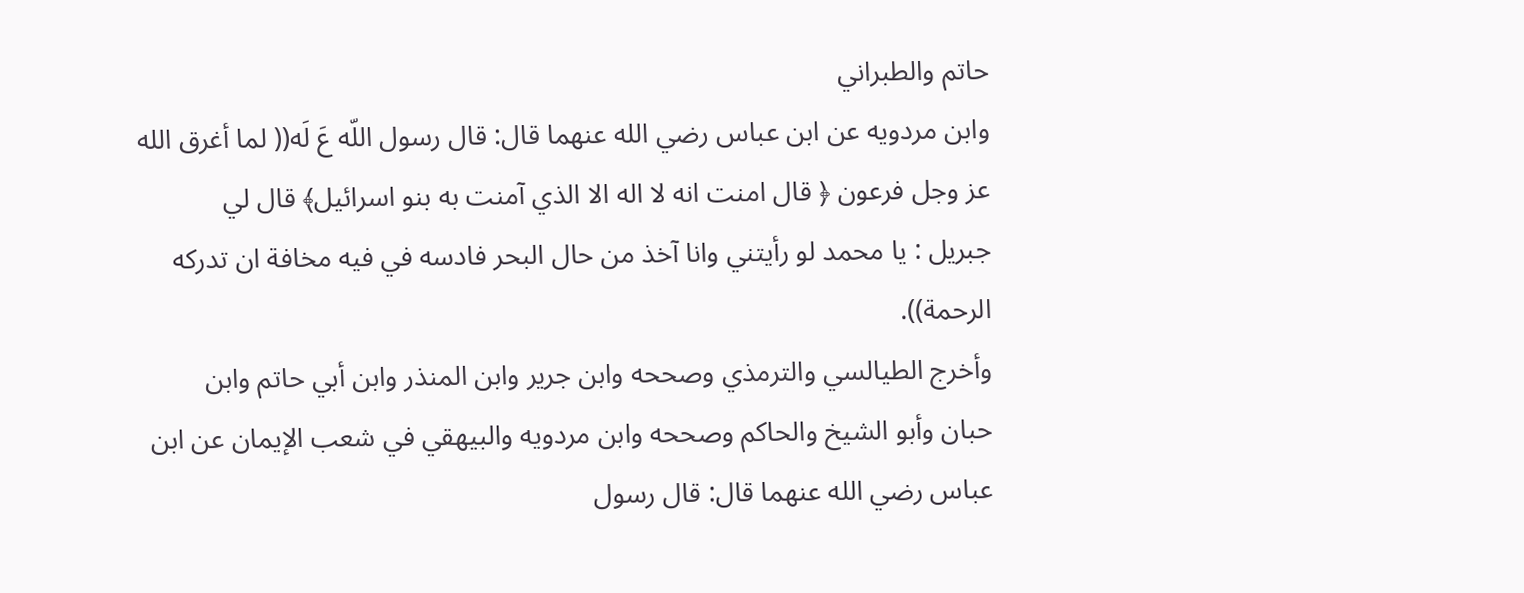حاتم والطبراني
وابن مردويه عن ابن عباس رضي الله عنهما قال: قال رسول اللّه عَ لَه(( لما أغرق الله
عز وجل فرعون ﴿ قال امنت انه لا اله الا الذي آمنت به بنو اسرائيل﴾ قال لي
جبريل : يا محمد لو رأيتني وانا آخذ من حال البحر فادسه في فيه مخافة ان تدركه
الرحمة)).
وأخرج الطيالسي والترمذي وصححه وابن جرير وابن المنذر وابن أبي حاتم وابن
حبان وأبو الشيخ والحاكم وصححه وابن مردويه والبيهقي في شعب الإيمان عن ابن
عباس رضي الله عنهما قال: قال رسول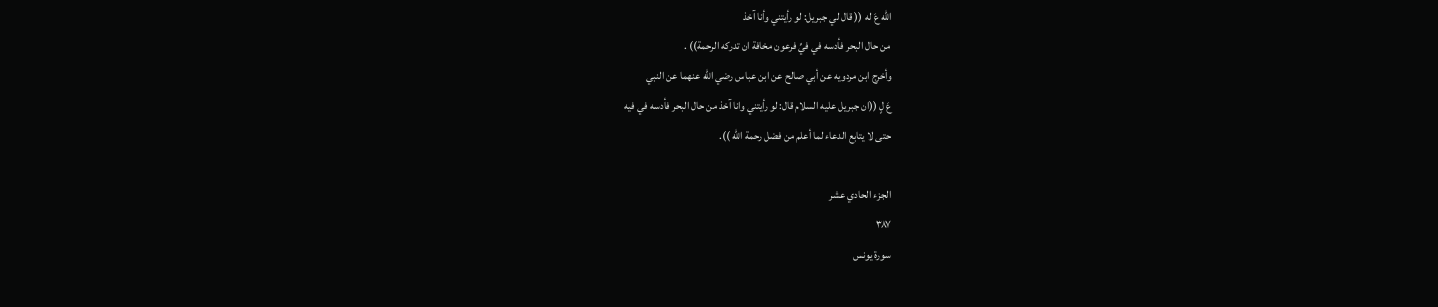اللّه عَ له (( قال لي جبريل: لو رأيتني وأنا آخذ
من حال البحر فأدسه في فيِّ فرعون مخافة ان تدركه الرحمة)) .
وأخرج ابن مردويه عن أبي صالح عن ابن عباس رضي الله عنهما عن النبي
عَ لٍ ((ان جبريل عليه السلام قال: لو رأيتني وانا آخذ من حال البحر فأدسه في فيه
حتى لا يتابع الدعاء لما أعلم من فضل رحمة الله )).

الجزء الحادي عشر
٣٨٧
سورة يونس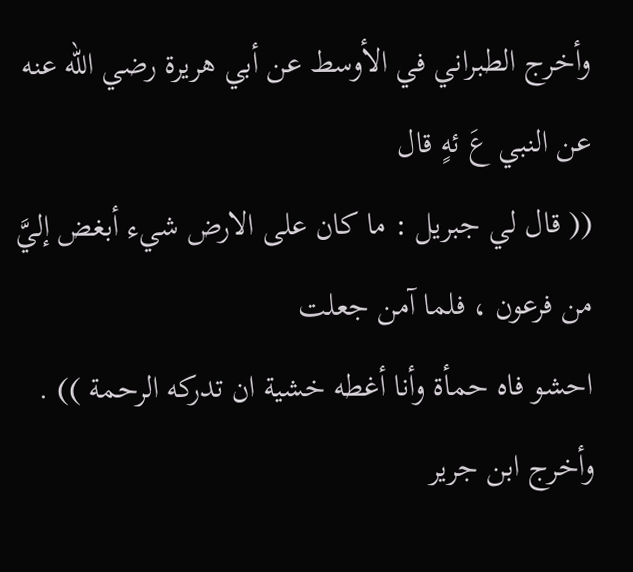وأخرج الطبراني في الأوسط عن أبي هريرة رضي الله عنه عن النبي عَ ئهٍ قال
(( قال لي جبريل : ما كان على الارض شيء أبغض إليَّ من فرعون ، فلما آمن جعلت
احشو فاه حمأة وأنا أغطه خشية ان تدركه الرحمة )) .
وأخرج ابن جرير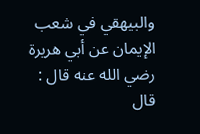والبيهقي في شعب الإيمان عن أبي هريرة رضي الله عنه قال :
قال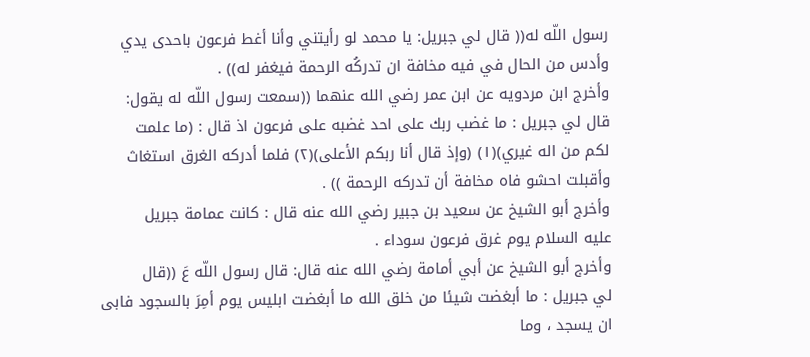رسول اللّه له(( قال لي جبريل: يا محمد لو رأيتني وأنا أغط فرعون باحدى يدي
وأدس من الحال في فيه مخافة ان تدركُه الرحمة فيغفر له)) .
وأخرج ابن مردويه عن ابن عمر رضي الله عنهما ((سمعت رسول اللّه له يقول:
قال لي جبريل : ما غضب ربك على احد غضبه على فرعون اذ قال : (ما علمت
لكم من اله غيري)(١) (وإذ قال أنا ربكم الأعلى)(٢) فلما أدركه الغرق استغاث
وأقبلت احشو فاه مخافة أن تدركه الرحمة )) .
وأخرج أبو الشيخ عن سعيد بن جبير رضي الله عنه قال : كانت عمامة جبريل
عليه السلام يوم غرق فرعون سوداء .
وأخرج أبو الشيخ عن أبي أمامة رضي الله عنه قال: قال رسول اللّه عَ ((قال
لي جبريل : ما أبغضت شيئا من خلق الله ما أبغضت ابليس يوم أمِرَ بالسجود فابى
ان يسجد ، وما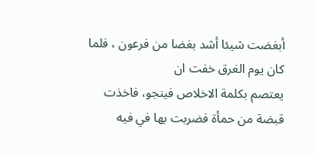أبغضت شيئا أشد بغضا من فرعون ، فلما كان يوم الغرق خفت ان
يعتصم بكلمة الاخلاص فينجو، فاخذت قبضة من حمأة فضربت بها في فيه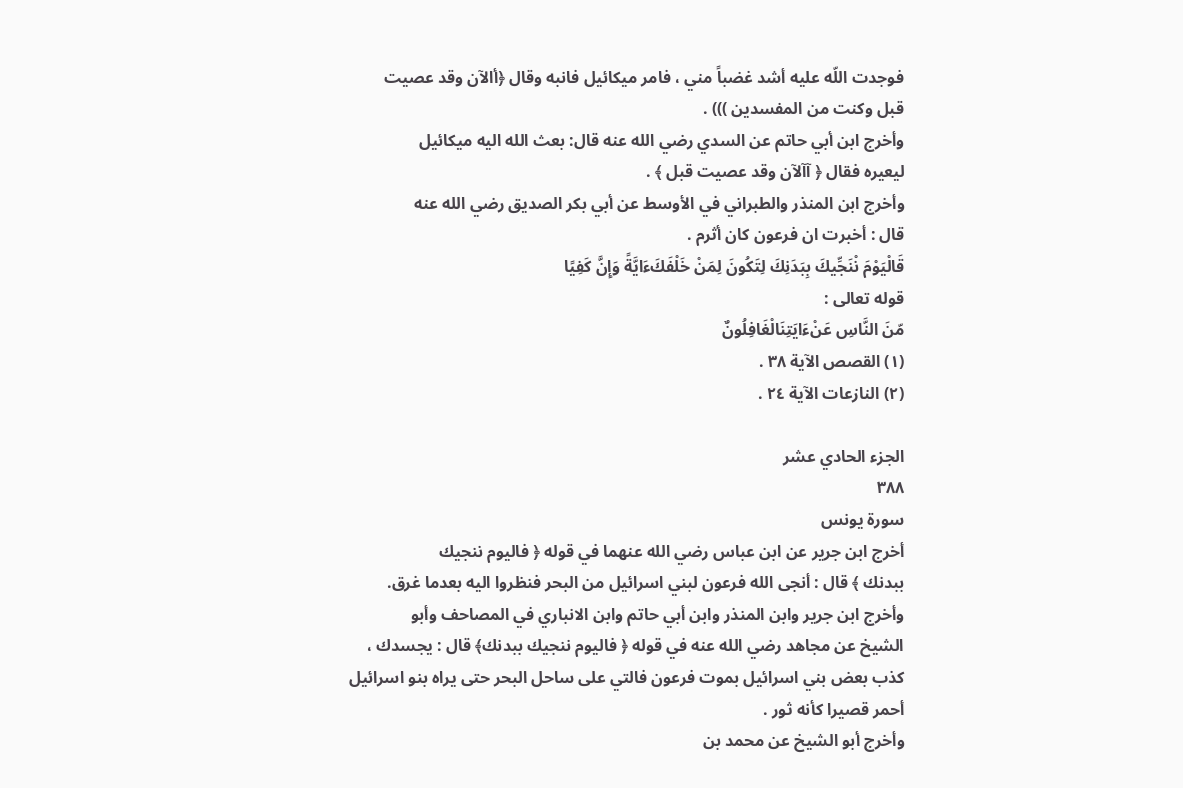فوجدت اللّه عليه أشد غضباً مني ، فامر ميكائيل فانبه وقال ﴿أالآن وقد عصيت
قبل وكنت من المفسدين ))) .
وأخرج ابن أبي حاتم عن السدي رضي الله عنه قال: بعث الله اليه ميكائيل
ليعيره فقال ﴿ آآلآن وقد عصيت قبل ﴾ .
وأخرج ابن المنذر والطبراني في الأوسط عن أبي بكر الصديق رضي الله عنه
قال : أخبرت ان فرعون كان أثرم .
قَالْيَوْمَ نْنَجِّيكَ بِبَدَنِكَ لِتَكُونَ لِمَنْ خَلْفَكَءَايَّةً وَإِنَّ كَفِيًا
قوله تعالى :
مّنَ النَّاسِ عَنْءَايَتِنَالْغَافِلُونٌ
(١) القصص الآية ٣٨ .
(٢) النازعات الآية ٢٤ .

الجزء الحادي عشر
٣٨٨
سورة يونس
أخرج ابن جرير عن ابن عباس رضي الله عنهما في قوله ﴿ فاليوم ننجيك
ببدنك ﴾ قال : أنجى الله فرعون لبني اسرائيل من البحر فنظروا اليه بعدما غرق.
وأخرج ابن جرير وابن المنذر وابن أبي حاتم وابن الانباري في المصاحف وأبو
الشيخ عن مجاهد رضي الله عنه في قوله ﴿ فاليوم ننجيك ببدنك﴾ قال : يجسدك ،
كذب بعض بني اسرائيل بموت فرعون فالتي على ساحل البحر حتى يراه بنو اسرائيل
أحمر قصیرا کأنه ثور .
وأخرج أبو الشيخ عن محمد بن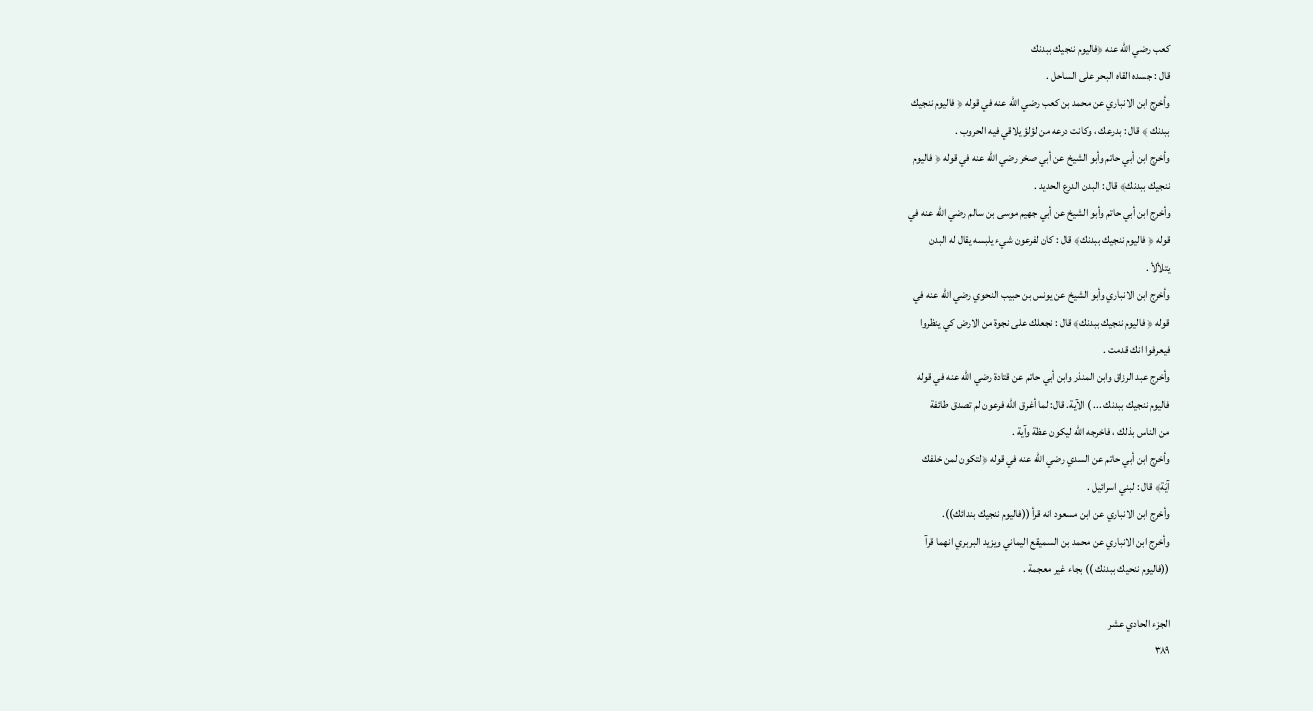كعب رضي الله عنه ﴿فاليوم ننجيك ببدنك
قال : جسده القاه البحر على الساحل .
وأخرج ابن الانباري عن محمد بن كعب رضي الله عنه في قوله ﴿ فاليوم ننجيك
ببدنك ﴾ قال : بدرعك ، وكانت درعه من لؤلؤ يلاقي فيه الحروب .
وأخرج ابن أبي حاتم وأبو الشيخ عن أبي صخر رضي الله عنه في قوله ﴿ فاليوم
ننجيك ببدنك﴾ قال : البدن الدرع الحدید .
وأخرج ابن أبي حاتم وأبو الشيخ عن أبي جهيم موسى بن سالم رضي الله عنه في
قوله ﴿ فاليوم ننجيك ببدنك﴾ قال : كان لفرعون شيء يلبسه يقال له البدن
يتلألأ .
وأخرج ابن الانباري وأبو الشيخ عن يونس بن حبيب النحوي رضي الله عنه في
قوله ﴿ فاليوم ننجيك ببدنك﴾ قال : نجعلك على نجوة من الارض كي ينظروا
فيعرفوا انك قدمت .
وأخرج عبد الرزاق وابن المنذر وابن أبي حاتم عن قتادة رضي الله عنه في قوله
فاليوم ننجيك ببدنك ... ) الآية. قال: لما أغرق اللّه فرعون لم تصدق طائفة
من الناس بذلك ، فاخرجه اللّه ليكون عظة وآية .
وأخرج ابن أبي حاتم عن السدي رضي اللّه عنه في قوله ﴿لتكون لمن خلفك
آيَة﴾ قال : لبني اسرائيل .
وأخرج ابن الانباري عن ابن مسعود انه قرأ ((فاليوم ننجيك بندائك)).
وأخرج ابن الانباري عن محمد بن السميقع اليماني ويزيد البربري انهما قرآ
((فاليوم ننحيك ببدنك )) بجاء غير معجمة .

الجزء الحادي عشر
٣٨٩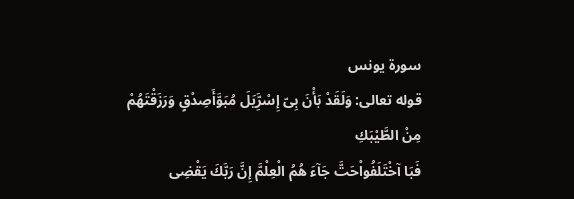سورة يونس
قوله تعالى: وَلَقَدْ بَأْنَ بِىّ إِسْرَِّيَلَ مُبَوَّأَصِدْقٍ وَرَزَقْتَهُمْ مِنْ الطَّيْبَكِ
فَبَا آخْتَلَفُواْحَتَّ جَآءَ هُمُ الْعِلْمَّ إِنَّ رَبَّكَ يَقْضِى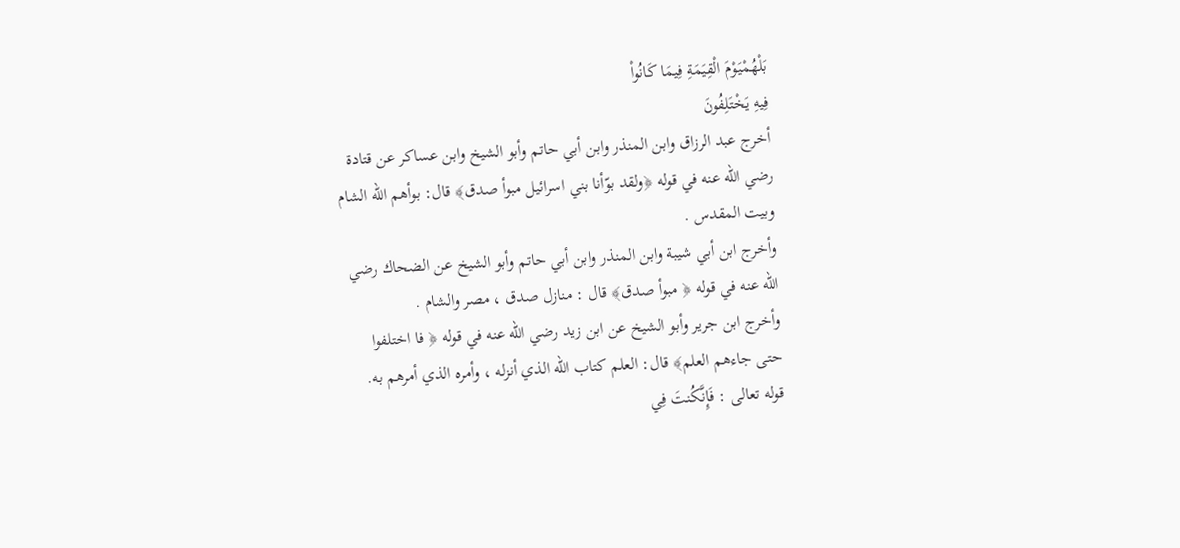بَلْهُمْيَوْمَ الْقِيَمَةِ فِيمَا كَانُواْ
فِيهِ يَخْتَلِفُونَ
أخرج عبد الرزاق وابن المنذر وابن أبي حاتم وأبو الشيخ وابن عساكر عن قتادة
رضي الله عنه في قوله ﴿ولقد بوّأنا بني اسرائيل مبوأ صدق﴾ قال: بوأهم اللّه الشام
وبيت المقدس .
وأخرج ابن أبي شيبة وابن المنذر وابن أبي حاتم وأبو الشيخ عن الضحاك رضي
اللّه عنه في قوله ﴿ مبوأ صدق﴾ قال : منازل صدق ، مصر والشام .
وأخرج ابن جرير وأبو الشيخ عن ابن زيد رضي الله عنه في قوله ﴿ فا اختلفوا
حتى جاءهم العلم﴾ قال: العلم كتاب الله الذي أنزله ، وأمره الذي أمرهم به.
قوله تعالى : فَإِنَّكُنتَ فِي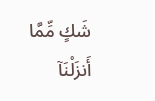شَكٍ مِّمَّا أَنزَلْنَآ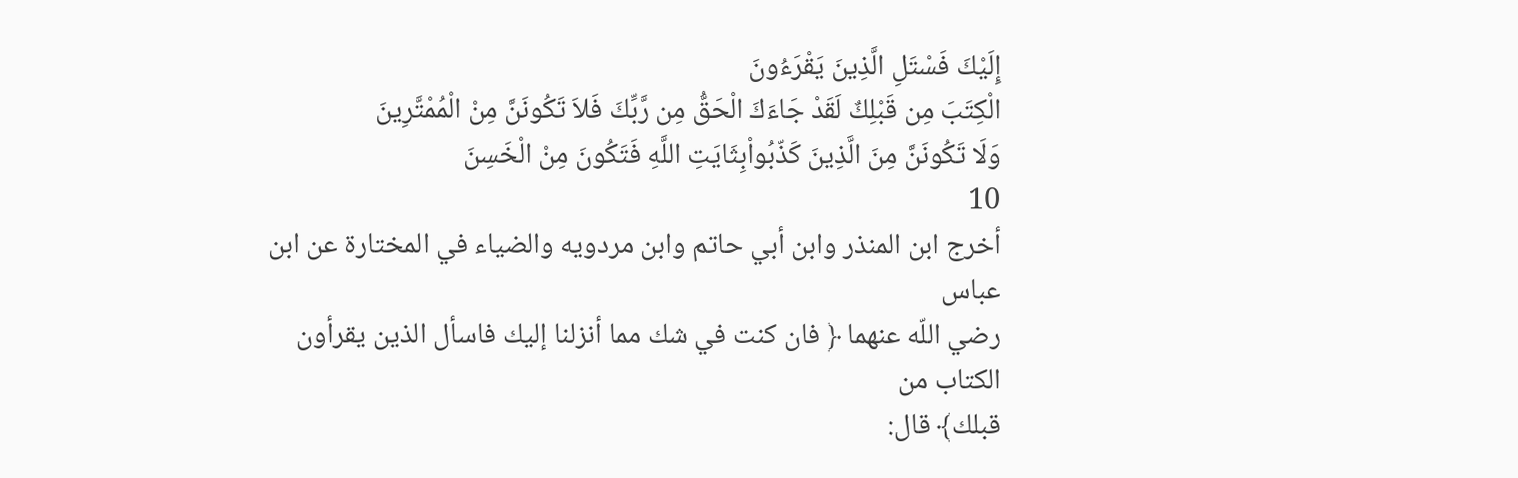إِلَيْكَ فَسْتَلِ الَّذِينَ يَقْرَءُونَ
الْكِتَبَ مِن قَبْلِكٌ لَقَدْ جَاءَكَ الْحَقُّ مِن رَّبِّكَ فَلاَ تَكُونَنَّ مِنْ الْمُمْتَّرِينَ
وَلَا تَكُونَنَّ مِنَ الَّذِينَ كَذّبُواْبِثَايَتِ اللَّهِ فَتَكُونَ مِنْ الْخَسِنَ
10
أخرج ابن المنذر وابن أبي حاتم وابن مردويه والضياء في المختارة عن ابن عباس
رضي اللّه عنهما ﴿ فان كنت في شك مما أنزلنا إليك فاسأل الذين يقرأون الكتاب من
قبلك﴾ قال: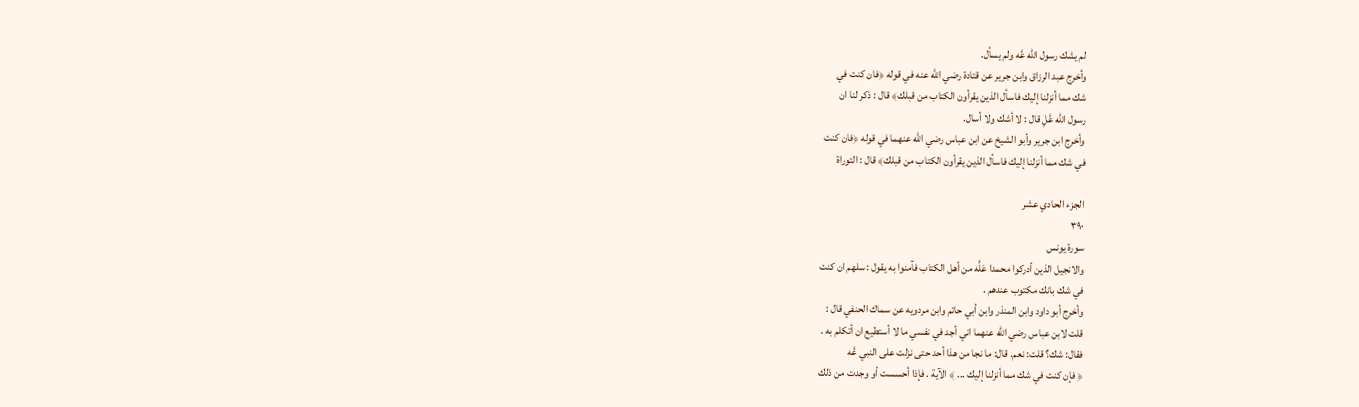لم يشك رسول اللّه عَّه ولم يسأل.
وأخرج عبد الرزاق وابن جرير عن قتادة رضي الله عنه في قوله ﴿فان كنت في
شك مما أنزلنا إليك فاسأل الذين يقرأون الكتاب من قبلك﴾ قال : ذكر لنا ان
رسول اللّه عَّلِ قال : لا أشك ولا أسال.
وأخرج ابن جرير وأبو الشيخ عن ابن عباس رضي الله عنهما في قوله ﴿فان كنت
في شك مما أنزلنا إليك فاسأل الذين يقرأون الكتاب من قبلك﴾ قال : التوراة

الجزء الحادي عشر
٣٩٠
سورة يونس
والانجيل الذين أدركوا محمدا عَلَّه من أهل الكتاب فآمنوا به يقول : سلهم ان كنت
في شك بانك مكتوب عندهم .
وأخرج أبو داود وابن المنذر وابن أبي حاتم وابن مردويه عن سماك الحنفي قال :
قلت لابن عباس رضي الله عنهما اني أجد في نفسي ما لا أستطيع ان أتكلم به .
فقال: شك؟ قلت: نعم. قال: ما نجا من هذا أحد حتى نزلت على النبي عَّه
﴿ فإن كنت في شك مما أنزلنا إليك ... ﴾ الآية . فإذا أحسست أو وجدت من ذلك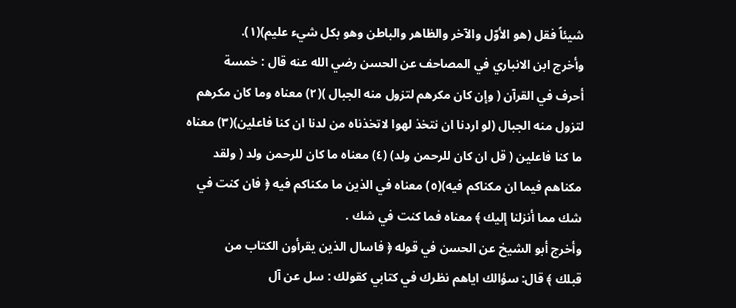شيئاً فقل (هو الأوّل والآخر والظاهر والباطن وهو بكل شيء عليم)(١).
وأخرج ابن الانباري في المصاحف عن الحسن رضي الله عنه قال : خمسة
أحرف في القرآن ( وإن كان مكرهم لتزول منه الجبال )(٢) معناه وما كان مكرهم
لتزول منه الجبال (لو اردنا ان نتخذ لهوا لاتخذناه من لدنا ان كنا فاعلين)(٣) معناه
ما كنا فاعلين ( قل ان كان للرحمن ولد) (٤) معناه ما كان للرحمن ولد ( ولقد
مكناهم فيما ان مكناكم فيه)(٥) معناه في الذين ما مكناكم فيه ﴿ فان كنت في
شك مما أنزلنا إليك ﴾ معناه فما كنت في شك .
وأخرج أبو الشيخ عن الحسن في قوله ﴿ فاسال الذين يقرأون الكتاب من
قبلك ﴾ قال: سؤالك اياهم نظرك في كتابي كقولك : سل عن آل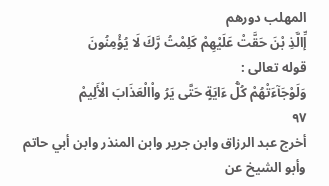المهلب دورهم
إِّالَّذِ بْنَ حَقَّتْ عَلَيْهِمْ كَلِمْتُ رَّكَ لَا يُؤْمِنُونَ
قوله تعالى :
وَلَوْجَآءَتْهُمْ كُلُّ ءَايَةٍ حَتَّى يَرُ واْالْعَذَابَ الْأَلِيمْ
٩٧
أخرج عبد الرزاق وابن جرير وابن المنذر وابن أبي حاتم وأبو الشيخ عن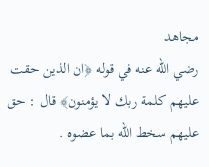مجاهد
رضي الله عنه في قوله ﴿ان الذين حقت عليهم كلمة ربك لا يؤمنون﴾ قال : حق
عليهم سخط اللّه بما عضوه .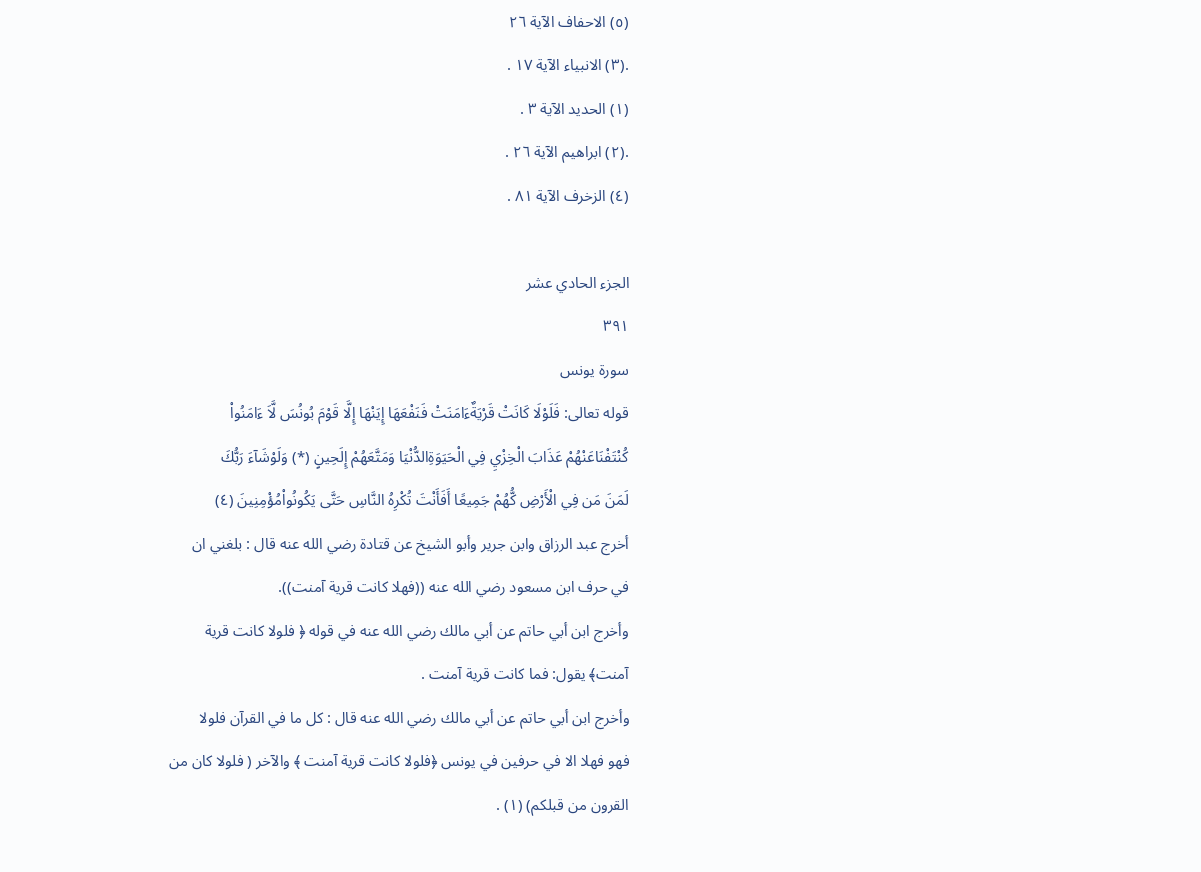(٥) الاحفاف الآية ٢٦
.(٣) الانبياء الآية ١٧ .
(١) الحديد الآية ٣ .
.(٢) ابراهيم الآية ٢٦ .
(٤) الزخرف الآية ٨١ .

الجزء الحادي عشر
٣٩١
سورة يونس
قوله تعالى: فَلَوْلَا كَانَتْ قَرْيَةٌءَامَنَتْ فَنَفْعَهَا إِيَنْهَا إِلَّا قَوْمَ بُونُسَ لَّاَ ءَامَنُواْ
كُنْتَفْنَاعَنْهُمْ عَذَابَ الْخِزْيِ فِي الْحَيَوَةِالدُّنْيَا وَمَتَّعَهُمْ إِلَحِينٍ (*) وَلَوْشَآءَ رَبُّكَ
لَمَنَ مَن فِي الْأَرْضِ كُّهُمْ جَمِيعًا أَفَأَنْتَ تُكْرِهُ النَّاسِ حَتَّى يَكُونُواْمُؤْمِنِينَ (٤)
أخرج عبد الرزاق وابن جرير وأبو الشيخ عن قتادة رضي الله عنه قال : بلغني ان
في حرف ابن مسعود رضي الله عنه ((فهلا كانت قرية آمنت)).
وأخرج ابن أبي حاتم عن أبي مالك رضي الله عنه في قوله ﴿ فلولا كانت قرية
آمنت﴾ يقول: فما كانت قرية آمنت .
وأخرج ابن أبي حاتم عن أبي مالك رضي الله عنه قال : كل ما في القرآن فلولا
فهو فهلا الا في حرفين في يونس ﴿فلولا كانت قرية آمنت ﴾ والآخر ( فلولا كان من
القرون من قبلكم) (١) .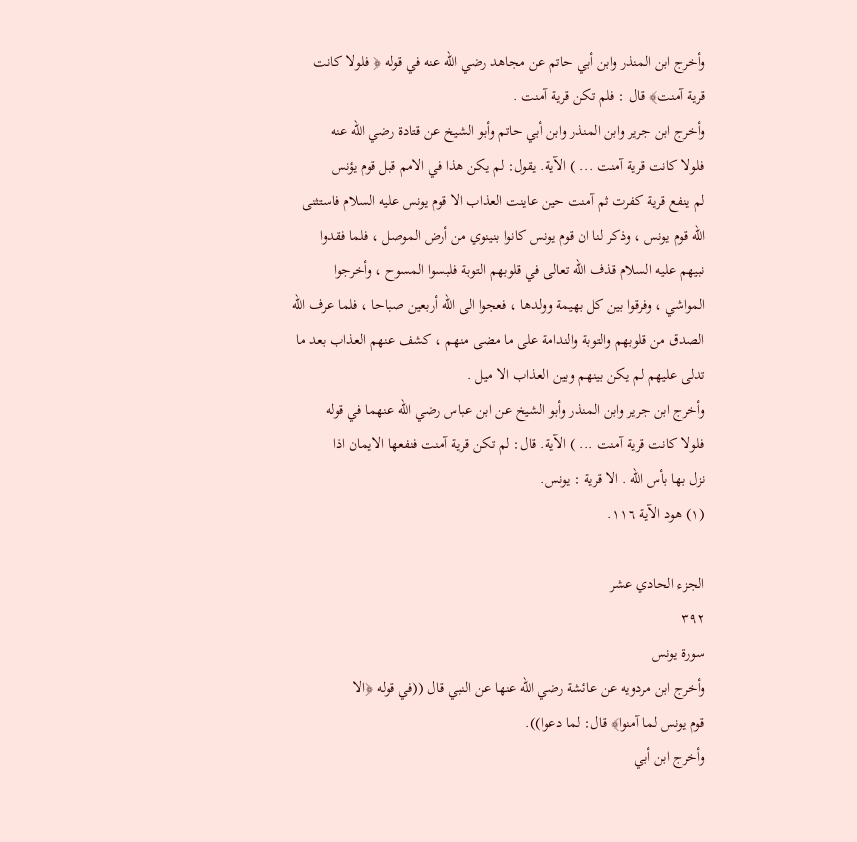وأخرج ابن المنذر وابن أبي حاتم عن مجاهد رضي الله عنه في قوله ﴿ فلولا كانت
قرية آمنت﴾ قال : فلم تكن قرية آمنت .
وأخرج ابن جرير وابن المنذر وابن أبي حاتم وأبو الشيخ عن قتادة رضي اللّه عنه
فلولا كانت قرية آمنت ... ) الآية. يقول: لم يكن هذا في الامم قبل قوم يؤنس
لم ينفع قرية كفرت ثم آمنت حين عاينت العذاب الا قوم يونس عليه السلام فاستثنى
اللّه قوم يونس ، وذكر لنا ان قوم يونس كانوا بنينوي من أرض الموصل ، فلما فقدوا
نبيهم عليه السلام قذف اللّه تعالى في قلوبهم التوبة فلبسوا المسوح ، وأخرجوا
المواشي ، وفرقوا بين كل بهيمة وولدها ، فعجوا الى اللّه أربعين صباحا ، فلما عرف اللّه
الصدق من قلوبهم والتوبة والندامة على ما مضى منهم ، كشف عنهم العذاب بعد ما
تدلى عليهم لم يكن بينهم وبين العذاب الا ميل .
وأخرج ابن جرير وابن المنذر وأبو الشيخ عن ابن عباس رضي الله عنهما في قوله
فلولا كانت قرية آمنت ... ) الآية. قال: لم تكن قرية آمنت فنفعها الايمان اذا
نزل بها بأس اللّه . الا قرية : يونس.
(١) هود الآية ١١٦.

الجزء الحادي عشر
٣٩٢
سورة يونس
وأخرج ابن مردويه عن عائشة رضي الله عنها عن النبي قال ((في قوله ﴿الا
قوم يونس لما آمنوا﴾ قال: لما دعوا)).
وأخرج ابن أبي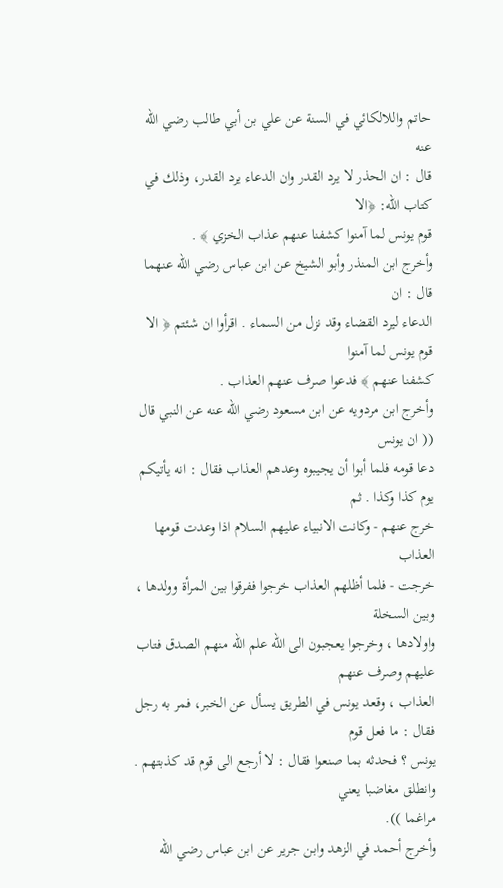حاتم واللالكائي في السنة عن علي بن أبي طالب رضي الله عنه
قال : ان الحذر لا يرد القدر وان الدعاء يرد القدر، وذلك في كتاب الله: ﴿الا
قوم يونس لما آمنوا كشفنا عنهم عذاب الخزي ﴾ .
وأخرج ابن المنذر وأبو الشيخ عن ابن عباس رضي الله عنهما قال : ان
الدعاء ليرد القضاء وقد نزل من السماء . اقرأوا ان شئتم ﴿ الا قوم يونس لما آمنوا
كشفنا عنهم ﴾ فدعوا صرف عنهم العذاب .
وأخرج ابن مردويه عن ابن مسعود رضي الله عنه عن النبي قال (( ان يونس
دعا قومه فلما أبوا أن يجيبوه وعدهم العذاب فقال : انه يأتيكم يوم كذا وكذا . ثم
خرج عنهم - وكانت الانبياء عليهم السلام اذا وعدت قومها العذاب
خرجت - فلما أظلهم العذاب خرجوا ففرقوا بين المرأة وولدها ، وبين السخلة
واولادها ، وخرجوا يعجبون الى الله علم اللّه منهم الصدق فتاب عليهم وصرف عنهم
العذاب ، وقعد يونس في الطريق يسأل عن الخبر، فمر به رجل فقال : ما فعل قوم
يونس ؟ فحدثه بما صنعوا فقال : لا أرجع الى قوم قد كذبتهم . وانطلق مغاضبا يعني
مراغما )).
وأخرج أحمد في الزهد وابن جرير عن ابن عباس رضي الله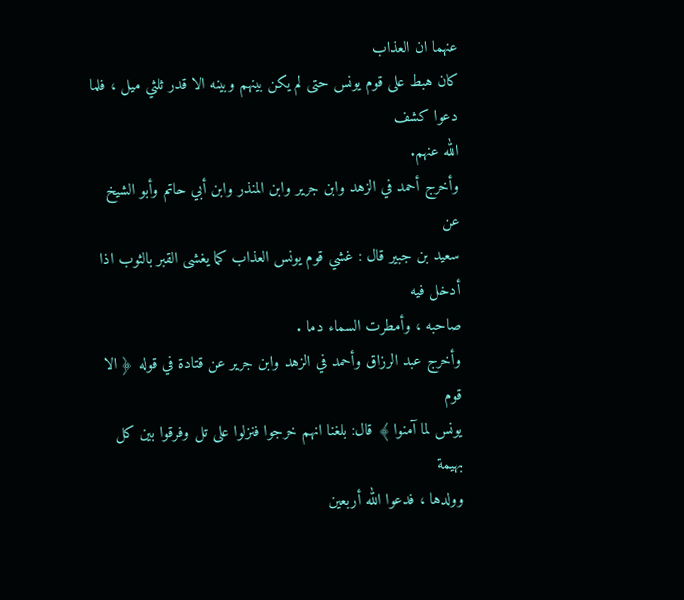عنهما ان العذاب
كان هبط على قوم يونس حتى لم يكن بينهم وبينه الا قدر ثلثي ميل ، فلما دعوا كشف
الله عنهم.
وأخرج أحمد في الزهد وابن جرير وابن المنذر وابن أبي حاتم وأبو الشيخ عن
سعيد بن جبير قال : غشي قوم يونس العذاب كما يغشى القبر بالثوب اذا أدخل فيه
صاحبه ، وأمطرت السماء دما .
وأخرج عبد الرزاق وأحمد في الزهد وابن جرير عن قتادة في قوله ﴿ الا قوم
يونس لما آمنوا ﴾ قال: بلغنا انهم خرجوا فنزلوا على تل وفرقوا بين كل بهيمة
وولدها ، فدعوا الله أربعين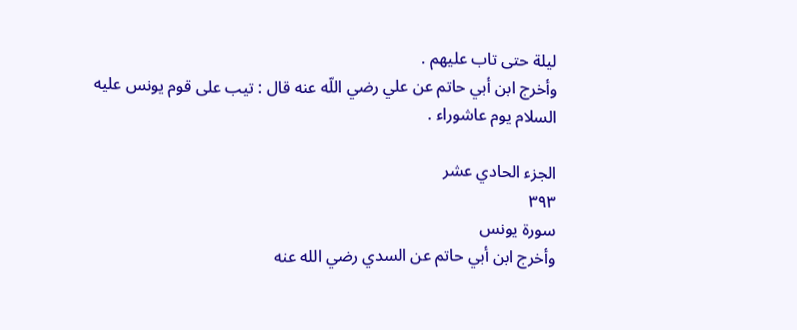ليلة حتى تاب عليهم .
وأخرج ابن أبي حاتم عن علي رضي اللّه عنه قال : تيب على قوم يونس عليه
السلام يوم عاشوراء .

الجزء الحادي عشر
٣٩٣
سورة يونس
وأخرج ابن أبي حاتم عن السدي رضي الله عنه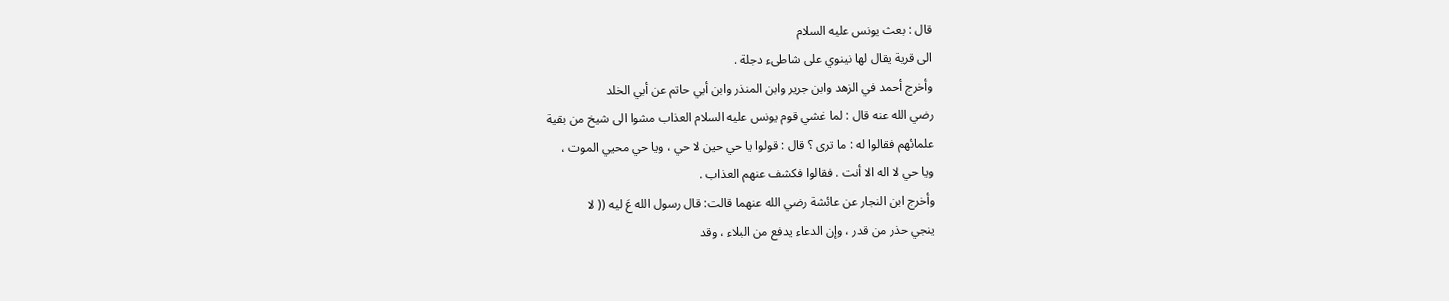قال : بعث يونس عليه السلام
الى قرية يقال لها نينوي على شاطىء دجلة .
وأخرج أحمد في الزهد وابن جرير وابن المنذر وابن أبي حاتم عن أبي الخلد
رضي الله عنه قال : لما غشي قوم يونس عليه السلام العذاب مشوا الى شيخ من بقية
علمائهم فقالوا له : ما ترى ؟ قال : قولوا يا حي حين لا حي ، ويا حي محيي الموت ،
ويا حي لا اله الا أنت . فقالوا فكشف عنهم العذاب .
وأخرج ابن النجار عن عائشة رضي الله عنهما قالت: قال رسول الله عَ ليه (( لا
ينجي حذر من قدر ، وإن الدعاء يدفع من البلاء ، وقد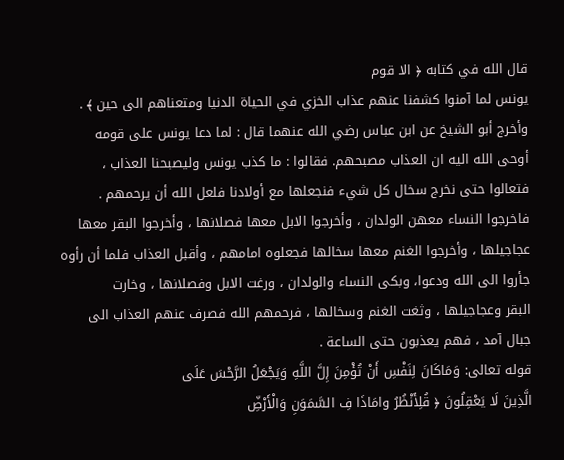قال الله في كتابه ﴿ الا قوم
يونس لما آمنوا كشفنا عنهم عذاب الخزي في الحياة الدنيا ومتعناهم الى حين ﴾ .
وأخرج أبو الشيخ عن ابن عباس رضي الله عنهما قال : لما دعا يونس على قومه
أوحى الله اليه ان العذاب مصبحهم. فقالوا : ما كذب يونس وليصبحنا العذاب ،
فتعالوا حتى نخرج سخال كل شيء فنجعلها مع أولادنا فلعل الله أن يرحمهم .
فاخرجوا النساء معهن الولدان ، وأخرجوا الابل معها فصلانها ، وأخرجوا البقر معها
عجاجيلها ، وأخرجوا الغنم معها سخالها فجعلوه امامهم ، وأقبل العذاب فلما أن رأوه
جأروا الى الله ودعوا، وبكى النساء والولدان ، ورغت الابل وفصلانها ، وخارت
البقر وعجاجيلها ، وثغت الغنم وسخالها ، فرحمهم الله فصرف عنهم العذاب الى
جبال آمد ، فهم يعذبون حتى الساعة .
قوله تعالى: وَمَاكَانَ لِنَفْسِ أَنْ تُؤْمِنَ إِلَّ اللَّهِ وَيَجْعَلُ الرَّحْسَ عَلَى
الَّذِينَ لَا يَعْقِلُونَ ﴿ قُلِأَنْظُرُ وامَاذَا فِ السَّمَوَنِ وَالْأَرْضِّ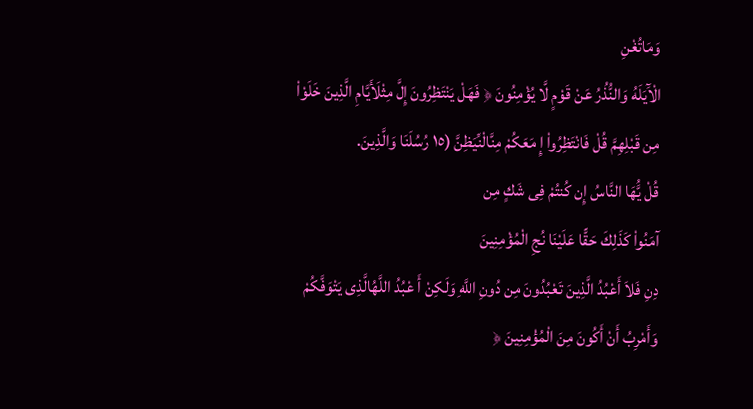وَمَاتُغْنِ
الْآَيَلَهُ وَالنُّذُرُ عَنْ قَوْمٍ لَّا يُؤْمِنُونَ ﴿ فَهَلْ يَنْتَظِرُونَ إِلَّ مِثْلَأَيَّامِ الَّذِينَ خَلَوْاْ
مِن قَبْلِهِمَّ قُلْ فَانْتَظِرُواْ إِ مَعَكُمْ مِنَّالْنِّيَظِنَّ (١٥ رُسُلَنَا وَالَّذِينَ.
قُلْ يَُّهَا النَّاسُ إِن كُنتُمْ فِى شَكٍ مِن
آمَنُواْ كَذَلِكَ حَقًّا عَلَيْنَا نُجِ الْمُؤْمِنِينَ
دِنِ فَلاَ أَعْبُدُ الَّذِينَ تَعْبُدُونَ مِن دُونِ اللَّهِ وَلَكِنْ أَ عْبُدُ اللَّهُالَّذِى يَتْوَفَّكُمْ
وَأَمْرِبُ أَنْ أَكُونَ مِنَ الْمُؤْمِنِينَ ﴿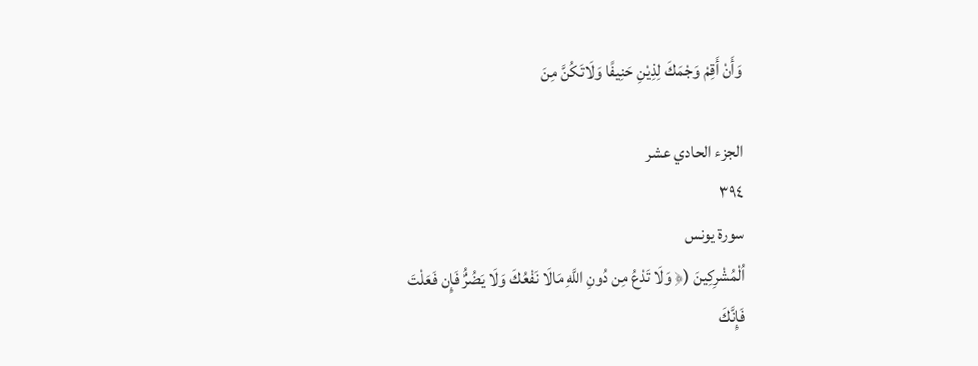وَأَنْ أَقِمْ وَجْمَكَ لِذِيْنِ حَنِيفًا وَلَاتَكُنَّ مِنَ

الجزء الحادي عشر
٣٩٤
سورة يونس
اُلْمُشْرِكِينَ (﴿ وَلَا تَدْعُ مِن دُونِ اللَّهِ مَالَا نَفْعُكَ وَلَا يَضُرٌُ فَإِن فَعَلْتَ
فَإِنَّكَ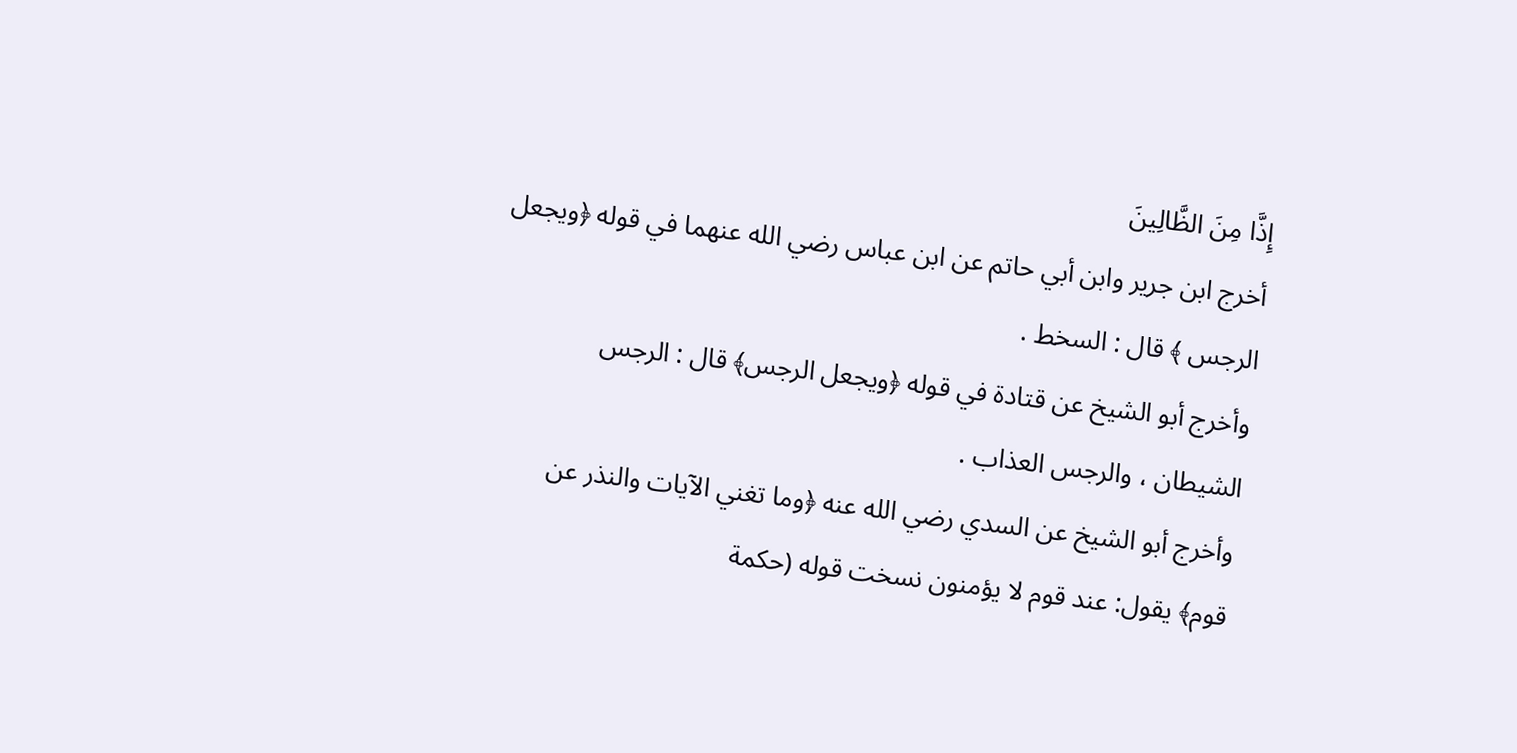إِذَّا مِنَ الظَّالِينَ
أخرج ابن جرير وابن أبي حاتم عن ابن عباس رضي الله عنهما في قوله ﴿ويجعل
الرجس ﴾ قال : السخط .
وأخرج أبو الشيخ عن قتادة في قوله ﴿ويجعل الرجس﴾ قال : الرجس
الشيطان ، والرجس العذاب .
وأخرج أبو الشيخ عن السدي رضي الله عنه ﴿وما تغني الآيات والنذر عن
قوم﴾ يقول: عند قوم لا يؤمنون نسخت قوله (حكمة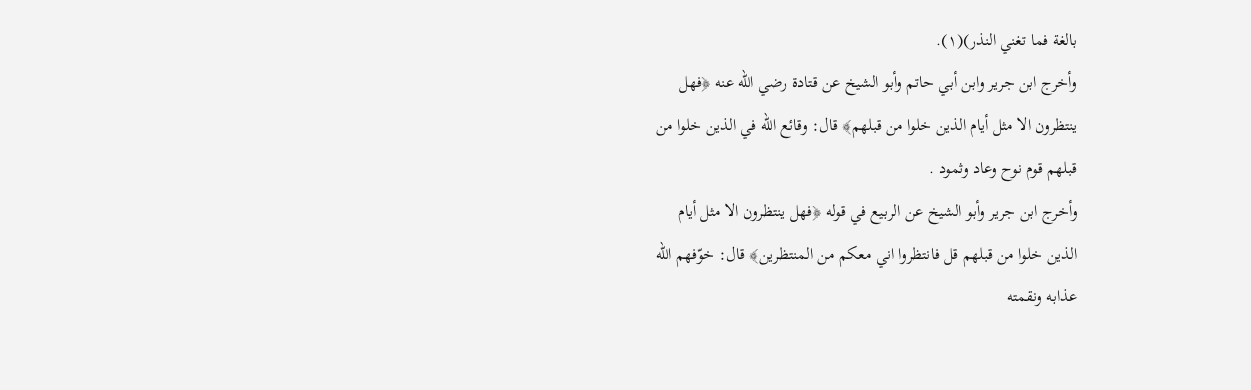بالغة فما تغني النذر)(١).
وأخرج ابن جرير وابن أبي حاتم وأبو الشيخ عن قتادة رضي الله عنه ﴿فهل
ينتظرون الا مثل أيام الذين خلوا من قبلهم﴾ قال: وقائع اللّه في الذين خلوا من
قبلهم قوم نوح وعاد وثمود .
وأخرج ابن جرير وأبو الشيخ عن الربيع في قوله ﴿فهل ينتظرون الا مثل أيام
الذين خلوا من قبلهم قل فانتظروا اني معكم من المنتظرين﴾ قال: خوّفهم اللّه
عذابه ونقمته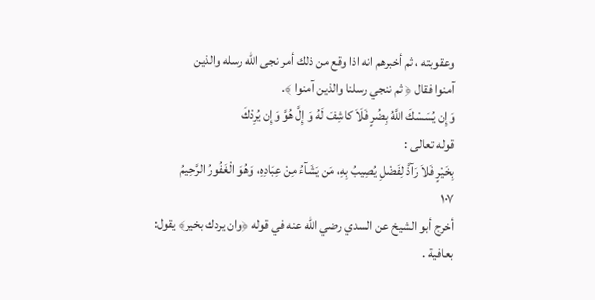وعقوبته ، ثم أخبرهم انه اذا وقع من ذلك أمر نجى اللّه رسله والذين
آمنوا فقال ﴿ ثم ننجي رسلنا والذين آمنوا ﴾.
وَإِن يُسَسْكَ اللَّهُ بِضُرٍ فَلَاَ كاشِفَ لَهُ وَ إِلَّ هُوَّ وَإِن يُرِدْكَ
قوله تعالى :
بِخَيْرٍ فَلاَ رَآذَّ لِفَضْلِ يُصِيبُ بِهِ، مَن يَشَآءُ مِنْ عِبَادِهِ، وَهُوَ الْغَفُورُ الرَّحِيمُ
١٠٧
أخرج أبو الشيخ عن السدي رضي الله عنه في قوله ﴿وان يردك بخير﴾ يقول:
بعافية .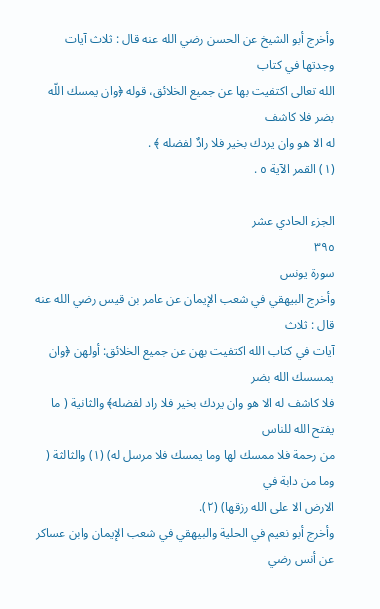وأخرج أبو الشيخ عن الحسن رضي الله عنه قال : ثلاث آيات وجدتها في كتاب
الله تعالى اكتفيت بها عن جميع الخلائق، قوله ﴿وان يمسك اللّه بضر فلا كاشف
له الا هو وان يردك بخير فلا رادٌ لفضله ﴾ .
(١) القمر الآية ٥ .

الجزء الحادي عشر
٣٩٥
سورة يونس
وأخرج البيهقي في شعب الإيمان عن عامر بن قيس رضي الله عنه قال : ثلاث
آيات في كتاب الله اكتفيت بهن عن جميع الخلائق: أولهن ﴿وان يمسسك الله بضر
فلا كاشف له الا هو وان يردك بخير فلا راد لفضله﴾ والثانية ( ما يفتح الله للناس
من رحمة فلا ممسك لها وما يمسك فلا مرسل له) (١) والثالثة ( وما من دابة في
الارض الا على الله رزقها) (٢).
وأخرج أبو نعيم في الحلية والبيهقي في شعب الإيمان وابن عساكر عن أنس رضي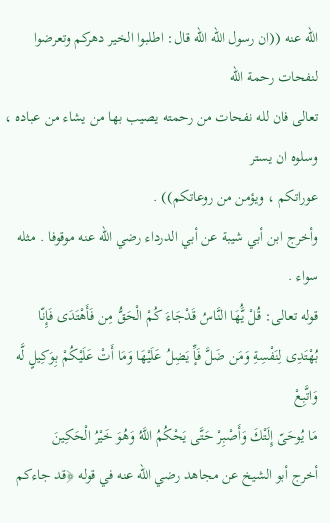اللّه عنه ((ان رسول اللّه الله قال: اطلبوا الخير دهركم وتعرضوا لنفحات رحمة الله
تعالى فان لله نفحات من رحمته يصيب بها من يشاء من عباده ، وسلوه ان يستر
عوراتکم ، ويؤمن من روعاتكم)) .
وأخرج ابن أبي شيبة عن أبي الدرداء رضي الله عنه موقوفا . مثله سواء .
قوله تعالى: قُلْ يَُّهَا النَّاسُ قَدْجَاءَ كُمْ الْحَقُّ مِن فَأَهْتَدَى فَإِنّا
بُهْتَدِى لِنَفْسِةِ وَمَن ضَلَّ فَإِّ يَضِلُ عَلَيْهَا وَمَا أَتْ عَلَيْكُمْ بِوَكِيلٍ لَّه وَاتَّبِعْ
مَا يُوحَىّ إِلَتْكَ وَأَصْبِرْ حَتَّى يَحْكُمُ اللَّهُ وَهُوَ خَيْرُ الْحَكِينَ
أخرج أبو الشيخ عن مجاهد رضي الله عنه في قوله ﴿قد جاءكم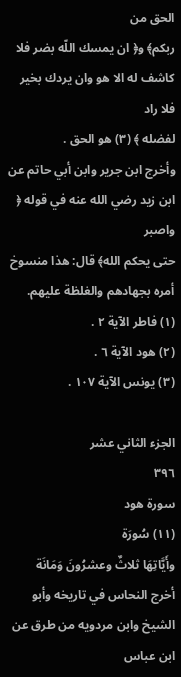الحق من
ربكم﴾ و﴿ ان يمسك اللّه بضر فلا كاشف له الا هو وان يردك بخير فلا راد
لفضله ﴾ (٣) هو الحق .
وأخرج ابن جرير وابن أبي حاتم عن ابن زيد رضي الله عنه في قوله ﴿ واصبر
حتى يحكم الله﴾ قال: هذا منسوخ أمره بجهادهم والغلظة عليهم.
(١) فاطر الآية ٢ .
(٢) هود الآية ٦ .
(٣) يونس الآية ١٠٧ .

الجزء الثاني عشر
٣٩٦
سورة هود
(١١) سُورَة
وأَيَّاتِهَا ثلاثٌ وعشرُونَ وَمَانَة
أخرج النحاس في تاريخه وأبو الشيخ وابن مردويه من طرق عن ابن عباس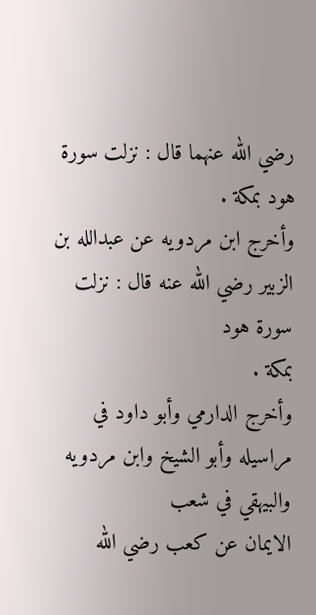رضي الله عنهما قال : نزلت سورة هود بمكة .
وأخرج ابن مردويه عن عبدالله بن الزبير رضي الله عنه قال : نزلت سورة هود
بمكة .
وأخرج الدارمي وأبو داود في مراسيله وأبو الشيخ وابن مردويه والبيهقي في شعب
الايمان عن كعب رضي الله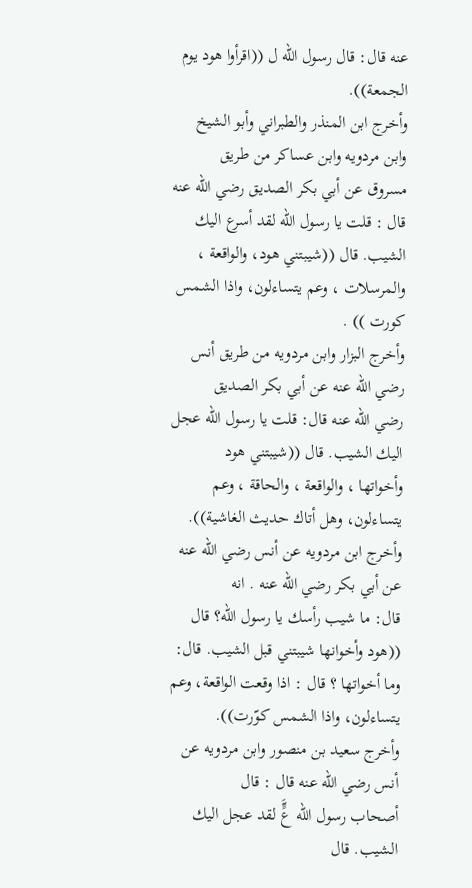عنه قال: قال رسول اللّه ل ((اقرأوا هود يوم الجمعة)).
وأخرج ابن المنذر والطبراني وأبو الشيخ وابن مردويه وابن عساكر من طريق
مسروق عن أبي بكر الصديق رضي الله عنه قال : قلت يا رسول اللّه لقد أسرع اليك
الشيب. قال ((شيبتني هود، والواقعة ، والمرسلات ، وعم يتساءلون، واذا الشمس
کورت )) .
وأخرج البزار وابن مردويه من طريق أنس رضي الله عنه عن أبي بكر الصديق
رضي الله عنه قال: قلت يا رسول اللّه عجل اليك الشيب. قال ((شيبتني هود
وأخواتها ، والواقعة ، والحاقة ، وعم يتساءلون، وهل أتاك حديث الغاشية)).
وأخرج ابن مردويه عن أنس رضي الله عنه عن أبي بكر رضي الله عنه . انه
قال: ما شيب رأسك يا رسول الله؟ قال ((هود وأخوانها شيبتني قبل الشيب. قال:
وما أخواتها ؟ قال : اذا وقعت الواقعة، وعم يتساءلون، واذا الشمس كوّرت)).
وأخرج سعيد بن منصور وابن مردويه عن أنس رضي الله عنه قال : قال
أصحاب رسول اللّه عٍَّ لقد عجل اليك الشيب. قال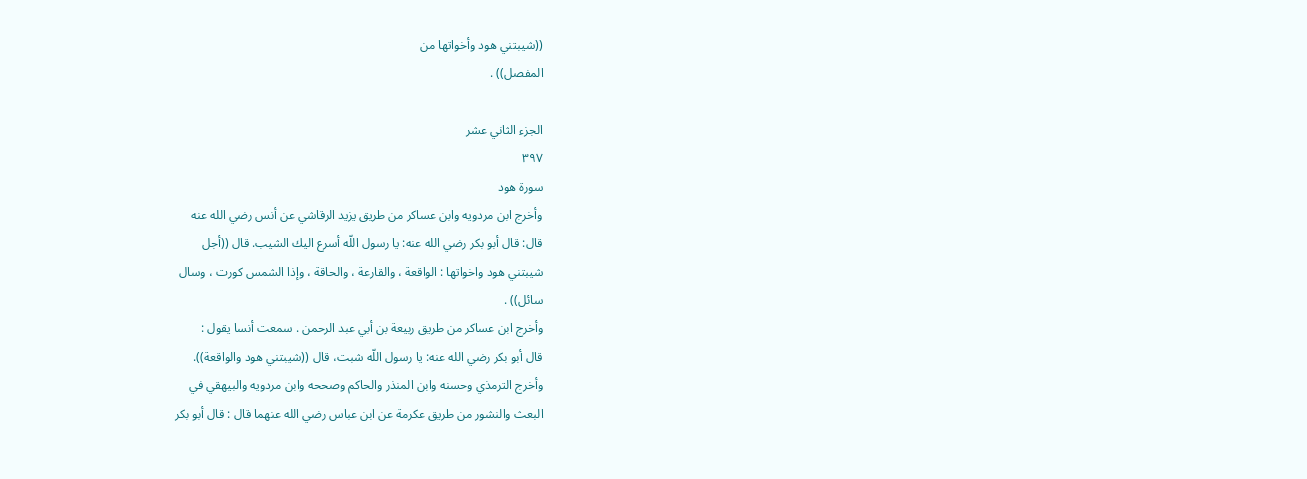((شيبتني هود وأخواتها من
المفصل)) .

الجزء الثاني عشر
٣٩٧
سورة هود
وأخرج ابن مردويه وابن عساكر من طريق يزيد الرقاشي عن أنس رضي الله عنه
قال: قال أبو بكر رضي الله عنه: يا رسول اللّه أسرع اليك الشيب. قال ((أجل
شيبتني هود واخواتها : الواقعة ، والقارعة ، والحاقة ، وإذا الشمس كورت ، وسال
سائل)) .
وأخرج ابن عساكر من طريق ربيعة بن أبي عبد الرحمن . سمعت أنسا يقول :
قال أبو بكر رضي الله عنه: يا رسول اللّه شبت، قال ((شيبتني هود والواقعة)).
وأخرج الترمذي وحسنه وابن المنذر والحاكم وصححه وابن مردويه والبيهقي في
البعث والنشور من طريق عكرمة عن ابن عباس رضي الله عنهما قال : قال أبو بكر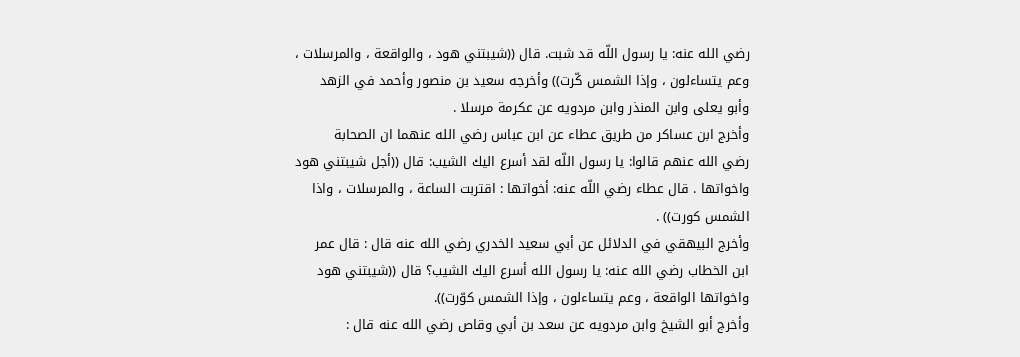رضي الله عنه: يا رسول اللّه قد شبت. قال ((شيبتني هود ، والواقعة ، والمرسلات ،
وعم يتساءلون ، وإذا الشمس كّرت)) وأخرجه سعيد بن منصور وأحمد في الزهد
وأبو يعلى وابن المنذر وابن مردويه عن عكرمة مرسلا .
وأخرج ابن عساكر من طريق عطاء عن ابن عباس رضي الله عنهما ان الصحابة
رضي الله عنهم قالوا: يا رسول اللّه لقد أسرع اليك الشيب: قال ((أجل شيبتني هود
واخواتها . قال عطاء رضي اللّه عنه: أخواتها : اقتربت الساعة ، والمرسلات ، واذا
الشمس كورت)) .
وأخرج البيهقي في الدلائل عن أبي سعيد الخدري رضي الله عنه قال : قال عمر
ابن الخطاب رضي الله عنه: يا رسول الله أسرع اليك الشيب؟ قال ((شيبتني هود
واخواتها الواقعة ، وعم يتساءلون ، وإذا الشمس كوّرت)).
وأخرج أبو الشيخ وابن مردويه عن سعد بن أبي وقاص رضي الله عنه قال :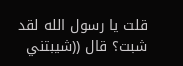قلت يا رسول الله لقد شبت؟ قال ((شيبتني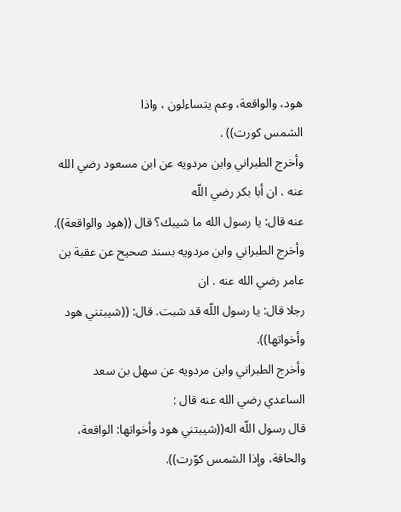هود، والواقعة، وعم يتساءلون ، واذا
الشمس كورت)) .
وأخرج الطبراني وابن مردويه عن ابن مسعود رضي الله عنه . ان أبا بكر رضي اللّه
عنه قال: يا رسول الله ما شيبك؟ قال ((هود والواقعة)).
وأخرج الطبراني وابن مردويه بسند صحيح عن عقبة بن عامر رضي الله عنه . ان
رجلا قال: يا رسول اللّه قد شبت. قال: ((شيبتني هود وأخواتها)).
وأخرج الطبراني وابن مردويه عن سهل بن سعد الساعدي رضي الله عنه قال :
قال رسول اللّه اله((شيبتني هود وأخواتها: الواقعة، والحاقة، وإذا الشمس كوّرت)).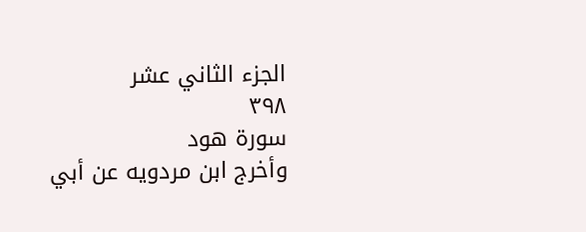الجزء الثاني عشر
٣٩٨
سورة هود
وأخرج ابن مردويه عن أبي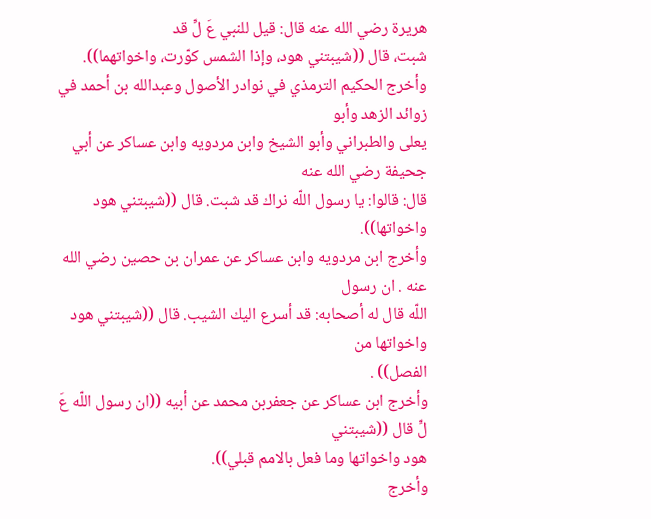هريرة رضي الله عنه قال: قيل للنبي عَ لِّ قد
شبت، قال ((شيبتني هود، وإذا الشمس كوّرت، واخواتهما)).
وأخرج الحكيم الترمذي في نوادر الأصول وعبدالله بن أحمد في زوائد الزهد وأبو
يعلى والطبراني وأبو الشيخ وابن مردويه وابن عساكر عن أبي جحيفة رضي الله عنه
قال: قالوا: يا رسول اللّه نراك قد شبت. قال ((شيبتني هود واخواتها)).
وأخرج ابن مردويه وابن عساكر عن عمران بن حصين رضي الله عنه . ان رسول
اللّه قال له أصحابه: قد أسرع اليك الشيب. قال ((شيبتني هود واخواتها من
الفصل)) .
وأخرج ابن عساكر عن جعفربن محمد عن أبيه ((ان رسول اللّه عَ لٍّ قال ((شيبتني
هود واخواتها وما فعل بالامم قبلي)).
وأخرج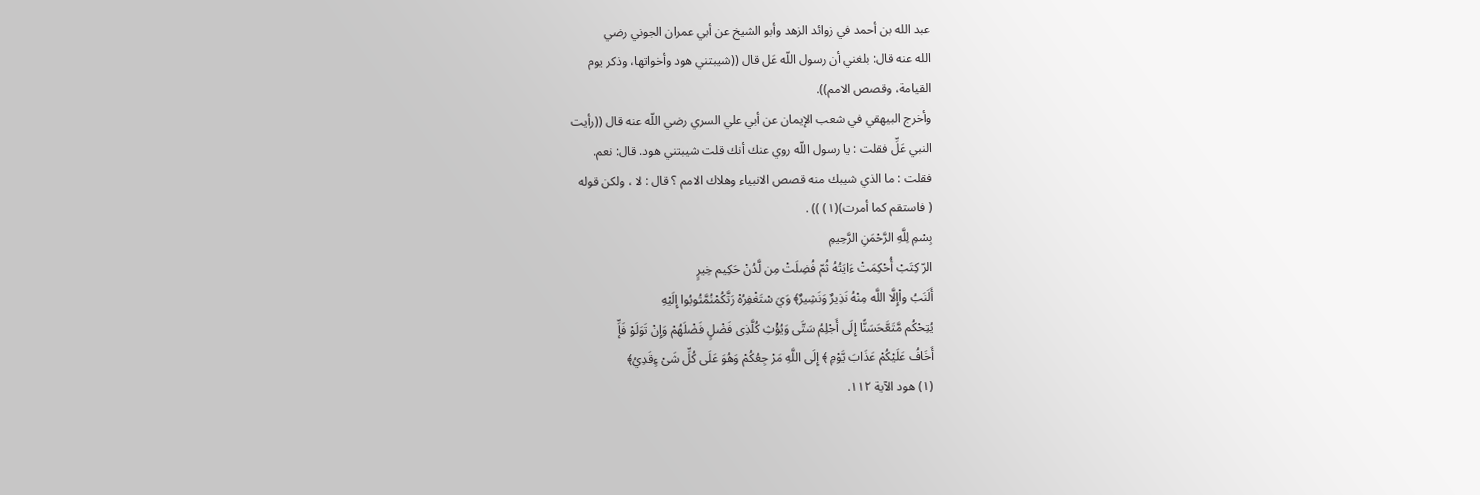عبد الله بن أحمد في زوائد الزهد وأبو الشيخ عن أبي عمران الجوني رضي
الله عنه قال: بلغني أن رسول اللّه عَل قال ((شيبتني هود وأخواتها، وذكر يوم
القيامة، وقصص الامم)).
وأخرج البيهقي في شعب الإيمان عن أبي علي السري رضي اللّه عنه قال ((رأيت
النبي عَلِّ فقلت : يا رسول اللّه روي عنك أنك قلت شيبتني هود. قال: نعم.
فقلت : ما الذي شيبك منه قصص الانبياء وهلاك الامم ؟ قال : لا ، ولكن قوله
( فاستقم كما أمرت)(١) )) .
بِسْمِ لِلَّهِ الرَّحْمَنِ الرَّحِيمِ
الرّ كِتَبْ أُحْكِمَتْ ءَايَتُهُ ثُمّ فُضِلَتْ مِن لَّدُنْ حَكِيم خِيرٍ
أَلَنَبُ واْإِلَّا اللَّه مِنْهُ نَذِيرٌ وَنَشِيرٌ﴾ وَيَ سْتَغْفِرُهْ رَتَّكُمْنُمَّتُوبُوا إِلَيْهِ
يُتِحْكُم مَّتَعَّحَسَنًّا إِلَى أَجْلِمُ سَتَّى وَيُؤْثِ كُلَّذِى فَضْلٍ فَضْلَهُمْ وَإِنْ تَوَلَوْ فَإِّ
أَخَافُ عَلَيْكُمْ عَذَابَ يَّوْمِ ﴾ إِلَى اللَّهِ مَرْ جِعُكُمْ وَهُوَ عَلَى كُلِّ شَىْ ءٍقَدِيُ﴾
(١) هود الآية ١١٢.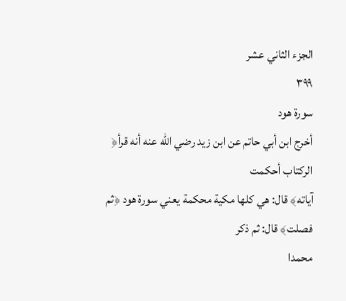الجزء الثاني عشر
٣٩٩
سورة هود
أخرج ابن أبي حاتم عن ابن زيد رضي الله عنه أنه قرأ﴿ الركتاب أحكمت
آياته﴾ قال: هي كلها مكية محكمة يعني سورة هود ﴿ثم فصلت﴾ قال: ثم ذكر
محمدا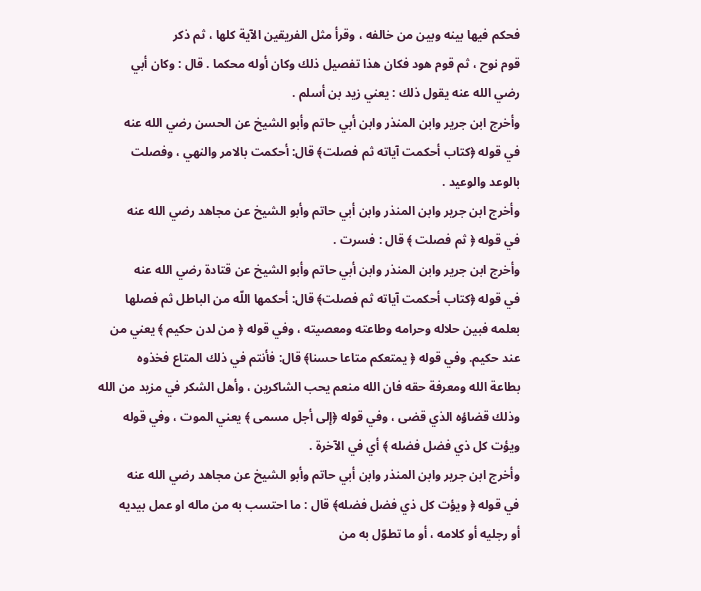فحكم فيها بينه وبين من خالفه ، وقرأ مثل الفريقين الآية كلها ، ثم ذكر
قوم نوح ، ثم قوم هود فكان هذا تفصيل ذلك وكان أوله محكما . قال : وكان أبي
رضي الله عنه يقول ذلك : يعني زيد بن أسلم .
وأخرج ابن جرير وابن المنذر وابن أبي حاتم وأبو الشيخ عن الحسن رضي الله عنه
في قوله ﴿كتاب أحكمت آياته ثم فصلت﴾ قال: أحكمت بالامر والنهي ، وفصلت
بالوعد والوعيد .
وأخرج ابن جرير وابن المنذر وابن أبي حاتم وأبو الشيخ عن مجاهد رضي الله عنه
في قوله ﴿ ثم فصلت ﴾ قال : فسرت .
وأخرج ابن جرير وابن المنذر وابن أبي حاتم وأبو الشيخ عن قتادة رضي الله عنه
في قوله ﴿كتاب أحكمت آياته ثم فصلت﴾ قال: أحكمها اللّه من الباطل ثم فصلها
بعلمه فبين حلاله وحرامه وطاعته ومعصيته ، وفي قوله ﴿ من لدن حكيم ﴾ يعني من
عند حكيم. وفي قوله ﴿ يمتعكم متاعا حسنا﴾ قال: فأنتم في ذلك المتاع فخذوه
بطاعة الله ومعرفة حقه فان الله منعم يحب الشاكرين ، وأهل الشكر في مزيد من الله
وذلك قضاؤه الذي قضى ، وفي قوله ﴿إلى أجل مسمى ﴾ يعني الموت ، وفي قوله
ويؤت كل ذي فضل فضله ﴾ أي في الآخرة .
وأخرج ابن جرير وابن المنذر وابن أبي حاتم وأبو الشيخ عن مجاهد رضي الله عنه
في قوله ﴿ ويؤت كل ذي فضل فضله﴾ قال : ما احتسب به من ماله او عمل بيديه
أو رجليه أو كلامه ، أو ما تطوّل به من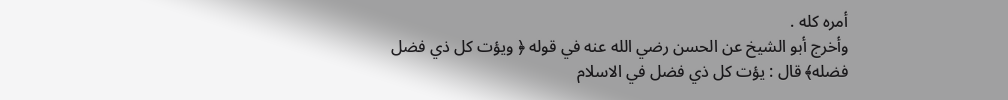أمره كله .
وأخرج أبو الشيخ عن الحسن رضي الله عنه في قوله ﴿ ويؤت كل ذي فضل
فضله﴾ قال : يؤت كل ذي فضل في الاسلام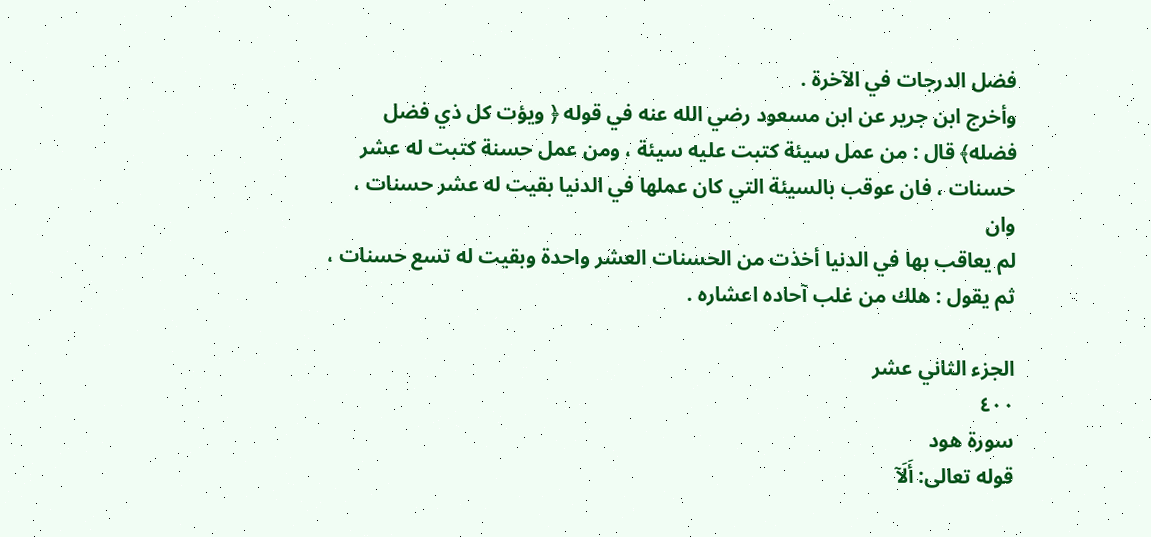فضل الدرجات في الآخرة .
وأخرج ابن جرير عن ابن مسعود رضي الله عنه في قوله ﴿ ویؤت كل ذي فضل
فضله﴾ قال : من عمل سيئة كتبت عليه سيئة ، ومن عمل حسنة كتبت له عشر
حسنات ، فان عوقب بالسيئة التي كان عملها في الدنيا بقيت له عشر حسنات ، وان
لم يعاقب بها في الدنيا أخذت من الحسنات العشر واحدة وبقيت له تسع حسنات ،
ثم يقول : هلك من غلب آحاده اعشاره .

الجزء الثاني عشر
٤٠٠
سورة هود
قوله تعالى: أَلَآ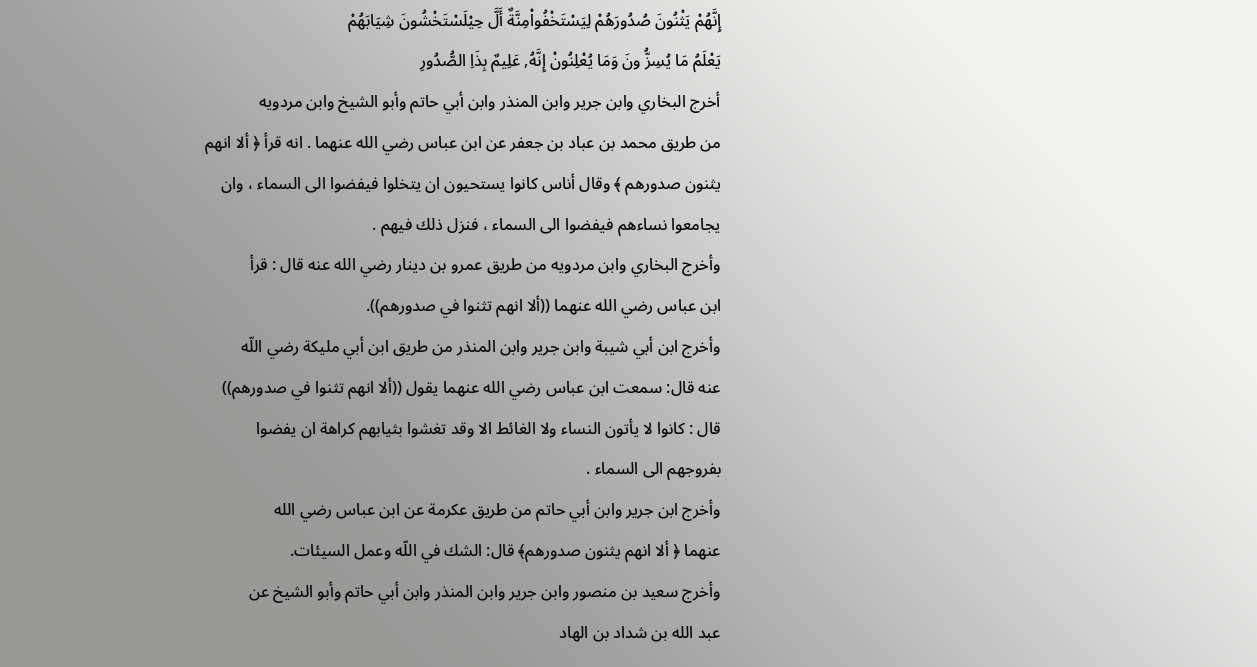إِنَّهُمْ يَثْنُونَ صُدُورَهُمْ لِيَسْتَخْفُواْمِنَّةٌ أَلَّ حِيْلَسْتَخْشُونَ شِيَابَهُمْ
يَعْلَمُ مَا يُسِزُّ ونَ وَمَا يُعْلِنُونْ إِنَّهُ, عَلِيمٌ بِذَاِ الصُّدُورِ
أخرج البخاري وابن جرير وابن المنذر وابن أبي حاتم وأبو الشيخ وابن مردويه
من طريق محمد بن عباد بن جعفر عن ابن عباس رضي الله عنهما . انه قرأ ﴿ ألا انهم
يثنون صدورهم ﴾ وقال أناس كانوا يستحيون ان يتخلوا فيفضوا الى السماء ، وان
يجامعوا نساءهم فيفضوا الى السماء ، فنزل ذلك فيهم .
وأخرج البخاري وابن مردويه من طريق عمرو بن دينار رضي الله عنه قال : قرأ
ابن عباس رضي الله عنهما ((ألا انهم تثنوا في صدورهم)).
وأخرج ابن أبي شيبة وابن جرير وابن المنذر من طريق ابن أبي مليكة رضي اللّه
عنه قال: سمعت ابن عباس رضي الله عنهما يقول ((ألا انهم تثنوا في صدورهم))
قال : كانوا لا يأتون النساء ولا الغائط الا وقد تغشوا بثيابهم كراهة ان يفضوا
بفروجهم الى السماء .
وأخرج ابن جرير وابن أبي حاتم من طريق عكرمة عن ابن عباس رضي الله
عنهما ﴿ ألا انهم يثنون صدورهم﴾ قال: الشك في اللّه وعمل السيئات.
وأخرج سعيد بن منصور وابن جرير وابن المنذر وابن أبي حاتم وأبو الشيخ عن
عبد الله بن شداد بن الهاد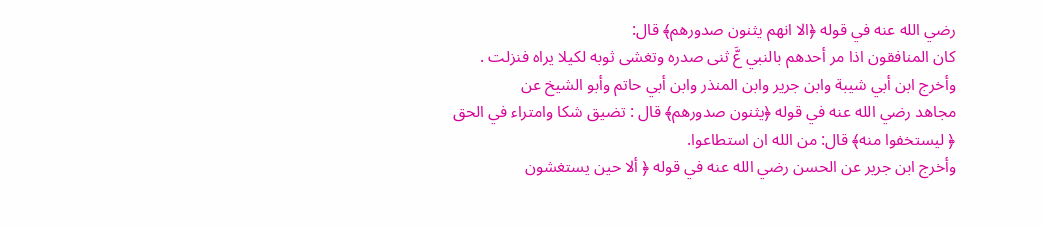رضي الله عنه في قوله ﴿الا انهم يثنون صدورهم﴾ قال:
كان المنافقون اذا مر أحدهم بالنبي عَّ ثنى صدره وتغشى ثوبه لكيلا يراه فنزلت .
وأخرج ابن أبي شيبة وابن جرير وابن المنذر وابن أبي حاتم وأبو الشيخ عن
مجاهد رضي الله عنه في قوله ﴿يثنون صدورهم﴾ قال : تضيق شكا وامتراء في الحق
﴿ ليستخفوا منه﴾ قال: من الله ان استطاعوا.
وأخرج ابن جرير عن الحسن رضي الله عنه في قوله ﴿ ألا حين يستغشون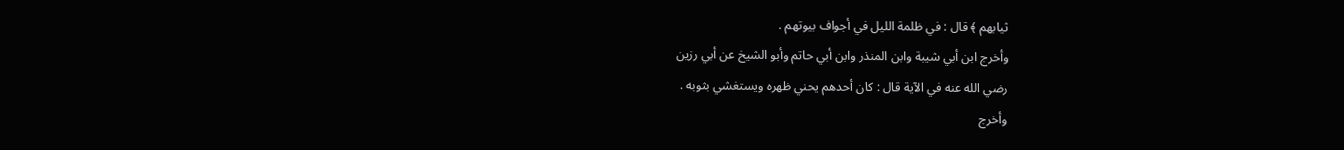ثيابهم ﴾ قال : في ظلمة الليل في أجواف بيوتهم .
وأخرج ابن أبي شيبة وابن المنذر وابن أبي حاتم وأبو الشيخ عن أبي رزين
رضي الله عنه في الآية قال : كان أحدهم يحني ظهره ويستغشي بثوبه .
وأخرج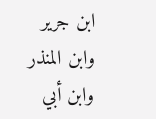ابن جرير وابن المنذر وابن أبي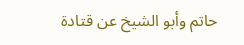حاتم وأبو الشيخ عن قتادة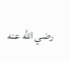رضي الله عنه